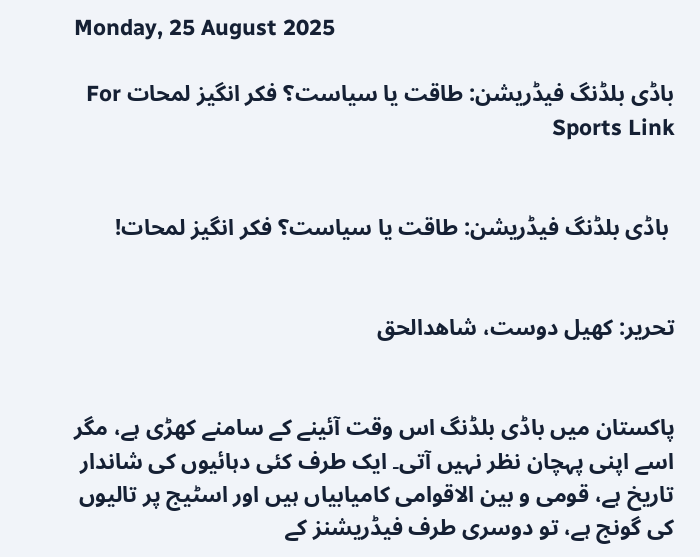Monday, 25 August 2025

باڈی بلڈنگ فیڈریشن: طاقت یا سیاست؟ فکر انگیز لمحات For Sports Link


 باڈی بلڈنگ فیڈریشن: طاقت یا سیاست؟ فکر انگیز لمحات!


تحریر: کھیل دوست، شاھدالحق


پاکستان میں باڈی بلڈنگ اس وقت آئینے کے سامنے کھڑی ہے، مگر اسے اپنی پہچان نظر نہیں آتی۔ ایک طرف کئی دہائیوں کی شاندار تاریخ ہے، قومی و بین الاقوامی کامیابیاں ہیں اور اسٹیج پر تالیوں کی گونج ہے، تو دوسری طرف فیڈریشنز کے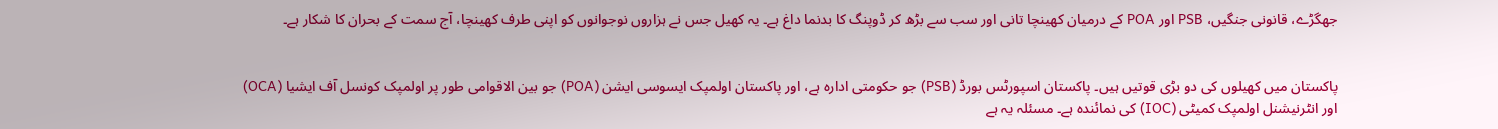جھگڑے، قانونی جنگیں، PSB اور POA کے درمیان کھینچا تانی اور سب سے بڑھ کر ڈوپنگ کا بدنما داغ ہے۔ یہ کھیل جس نے ہزاروں نوجوانوں کو اپنی طرف کھینچا، آج سمت کے بحران کا شکار ہے۔


پاکستان میں کھیلوں کی دو بڑی قوتیں ہیں۔ پاکستان اسپورٹس بورڈ (PSB) جو حکومتی ادارہ ہے، اور پاکستان اولمپک ایسوسی ایشن (POA) جو بین الاقوامی طور پر اولمپک کونسل آف ایشیا (OCA) اور انٹرنیشنل اولمپک کمیٹی (IOC) کی نمائندہ ہے۔ مسئلہ یہ ہے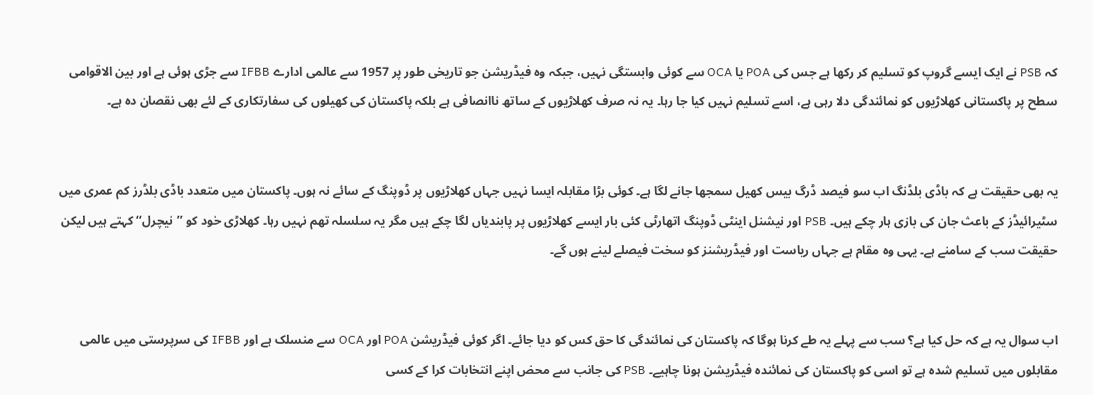کہ PSB نے ایک ایسے گروپ کو تسلیم کر رکھا ہے جس کی POA یا OCA سے کوئی وابستگی نہیں، جبکہ وہ فیڈریشن جو تاریخی طور پر 1957 سے عالمی ادارے IFBB سے جڑی ہوئی ہے اور بین الاقوامی سطح پر پاکستانی کھلاڑیوں کو نمائندگی دلا رہی ہے، اسے تسلیم نہیں کیا جا رہا۔ یہ نہ صرف کھلاڑیوں کے ساتھ ناانصافی ہے بلکہ پاکستان کی کھیلوں کی سفارتکاری کے لئے بھی نقصان دہ ہے۔


یہ بھی حقیقت ہے کہ باڈی بلڈنگ اب سو فیصد ڈرگ بیس کھیل سمجھا جانے لگا ہے۔ کوئی بڑا مقابلہ ایسا نہیں جہاں کھلاڑیوں پر ڈوپنگ کے سائے نہ ہوں۔ پاکستان میں متعدد باڈی بلڈرز کم عمری میں سٹیرائیڈز کے باعث جان کی بازی ہار چکے ہیں۔ PSB اور نیشنل اینٹی ڈوپنگ اتھارٹی کئی بار ایسے کھلاڑیوں پر پابندیاں لگا چکے ہیں مگر یہ سلسلہ تھم نہیں رہا۔ کھلاڑی خود کو ’’نیچرل‘‘ کہتے ہیں لیکن حقیقت سب کے سامنے ہے۔ یہی وہ مقام ہے جہاں ریاست اور فیڈریشنز کو سخت فیصلے لینے ہوں گے۔


اب سوال یہ ہے کہ حل کیا ہے؟ سب سے پہلے یہ طے کرنا ہوگا کہ پاکستان کی نمائندگی کا حق کس کو دیا جائے۔ اگر کوئی فیڈریشن POA اور OCA سے منسلک ہے اور IFBB کی سرپرستی میں عالمی مقابلوں میں تسلیم شدہ ہے تو اسی کو پاکستان کی نمائندہ فیڈریشن ہونا چاہیے۔ PSB کی جانب سے محض اپنے انتخابات کرا کے کسی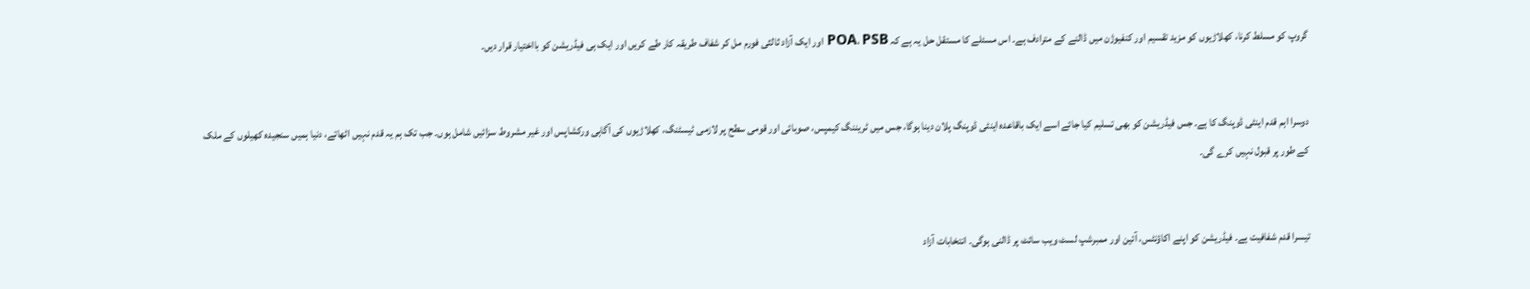گروپ کو مسلط کرنا، کھلاڑیوں کو مزید تقسیم اور کنفیوژن میں ڈالنے کے مترادف ہے۔ اس مسئلے کا مستقل حل یہ ہے کہ POA، PSB اور ایک آزاد ثالثی فورم مل کر شفاف طریقہ کار طے کریں اور ایک ہی فیڈریشن کو بااختیار قرار دیں۔


دوسرا اہم قدم اینٹی ڈوپنگ کا ہے۔ جس فیڈریشن کو بھی تسلیم کیا جائے اسے ایک باقاعدہ اینٹی ڈوپنگ پلان دینا ہوگا، جس میں ٹریننگ کیمپس، صوبائی اور قومی سطح پر لازمی ٹیسٹنگ، کھلاڑیوں کی آگاہی ورکشاپس اور غیر مشروط سزائیں شامل ہوں۔ جب تک ہم یہ قدم نہیں اٹھاتے، دنیا ہمیں سنجیدہ کھیلوں کے ملک کے طور پر قبول نہیں کرے گی۔


تیسرا قدم شفافیت ہے۔ فیڈریشن کو اپنے اکاؤنٹس، آئین اور ممبرشپ لسٹ ویب سائٹ پر ڈالنی ہوگی۔ انتخابات آزاد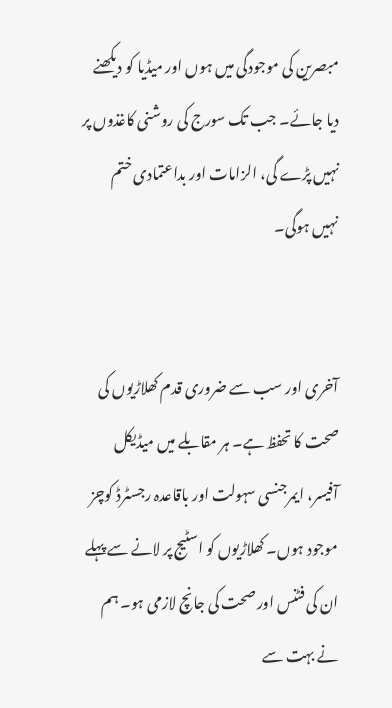مبصرین کی موجودگی میں ہوں اور میڈیا کو دیکھنے دیا جائے۔ جب تک سورج کی روشنی کاغذوں پر نہیں پڑے گی، الزامات اور بداعتمادی ختم نہیں ہوگی۔


آخری اور سب سے ضروری قدم کھلاڑیوں کی صحت کا تحفظ ہے۔ ہر مقابلے میں میڈیکل آفیسر، ایمرجنسی سہولت اور باقاعدہ رجسٹرڈ کوچز موجود ہوں۔ کھلاڑیوں کو اسٹیج پر لانے سے پہلے ان کی فٹنس اور صحت کی جانچ لازمی ہو۔ ہم نے بہت سے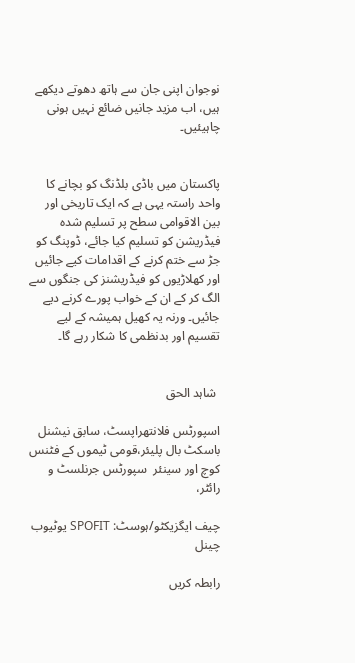نوجوان اپنی جان سے ہاتھ دھوتے دیکھے ہیں، اب مزید جانیں ضائع نہیں ہونی چاہیئیں۔


پاکستان میں باڈی بلڈنگ کو بچانے کا واحد راستہ یہی ہے کہ ایک تاریخی اور بین الاقوامی سطح پر تسلیم شدہ فیڈریشن کو تسلیم کیا جائے، ڈوپنگ کو جڑ سے ختم کرنے کے اقدامات کیے جائیں اور کھلاڑیوں کو فیڈریشنز کی جنگوں سے الگ کر کے ان کے خواب پورے کرنے دیے جائیں۔ ورنہ یہ کھیل ہمیشہ کے لیے تقسیم اور بدنظمی کا شکار رہے گا۔


 شاہد الحق

اسپورٹس فلانتھراپسٹ، سابق نیشنل باسکٹ بال پلیئر،قومی ٹیموں کے فٹنس کوچ اور سینئر  سپورٹس جرنلسٹ و رائٹر،

چیف ایگزیکٹو/ہوسٹ: SPOFIT یوٹیوب چینل

رابطہ کریں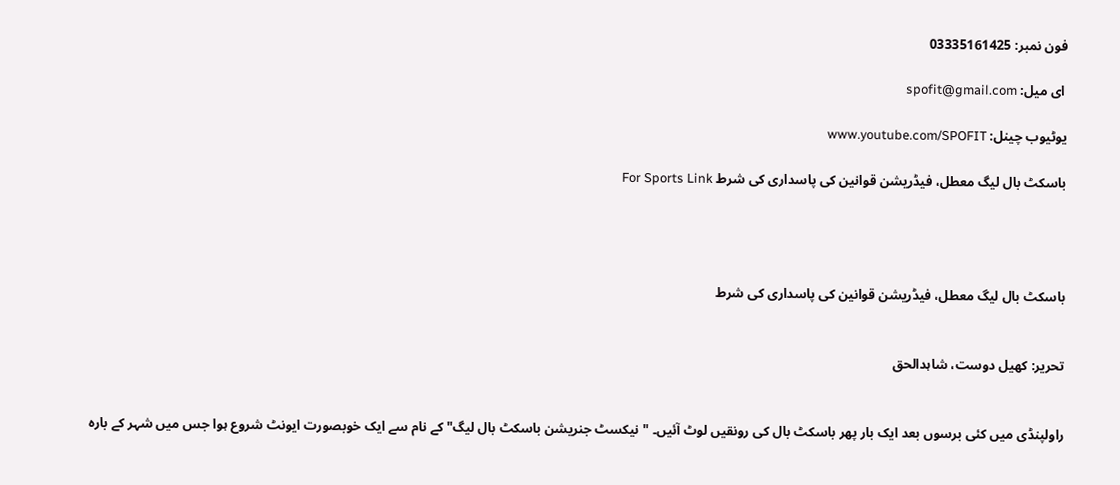فون نمبر: 03335161425

 ای میل: spofit@gmail.com

یوٹیوب چینل: www.youtube.com/SPOFIT

باسکٹ بال لیگ معطل، فیڈریشن قوانین کی پاسداری کی شرط For Sports Link




باسکٹ بال لیگ معطل، فیڈریشن قوانین کی پاسداری کی شرط


تحریر: کھیل دوست، شاہدالحق


راولپنڈی میں کئی برسوں بعد ایک بار پھر باسکٹ بال کی رونقیں لوٹ آئیں۔ "نیکسٹ جنریشن باسکٹ بال لیگ" کے نام سے ایک خوبصورت ایونٹ شروع ہوا جس میں شہر کے بارہ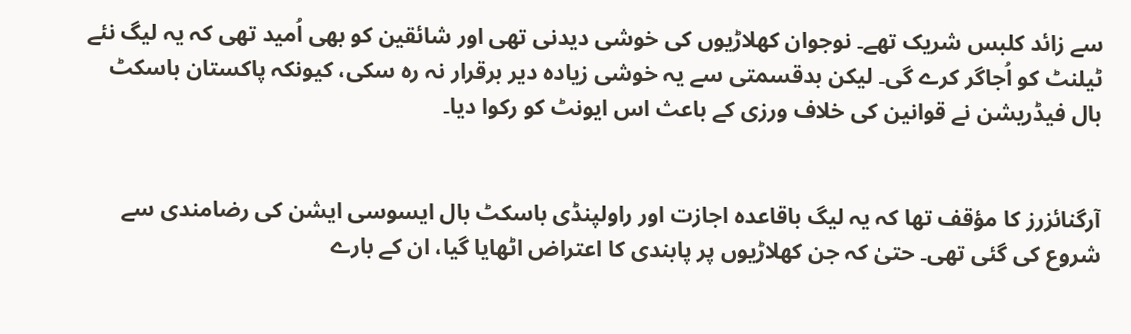سے زائد کلبس شریک تھے۔ نوجوان کھلاڑیوں کی خوشی دیدنی تھی اور شائقین کو بھی اُمید تھی کہ یہ لیگ نئے ٹیلنٹ کو اُجاگر کرے گی۔ لیکن بدقسمتی سے یہ خوشی زیادہ دیر برقرار نہ رہ سکی، کیونکہ پاکستان باسکٹ بال فیڈریشن نے قوانین کی خلاف ورزی کے باعث اس ایونٹ کو رکوا دیا۔


آرگنائزرز کا مؤقف تھا کہ یہ لیگ باقاعدہ اجازت اور راولپنڈی باسکٹ بال ایسوسی ایشن کی رضامندی سے شروع کی گئی تھی۔ حتیٰ کہ جن کھلاڑیوں پر پابندی کا اعتراض اٹھایا گیا، ان کے بارے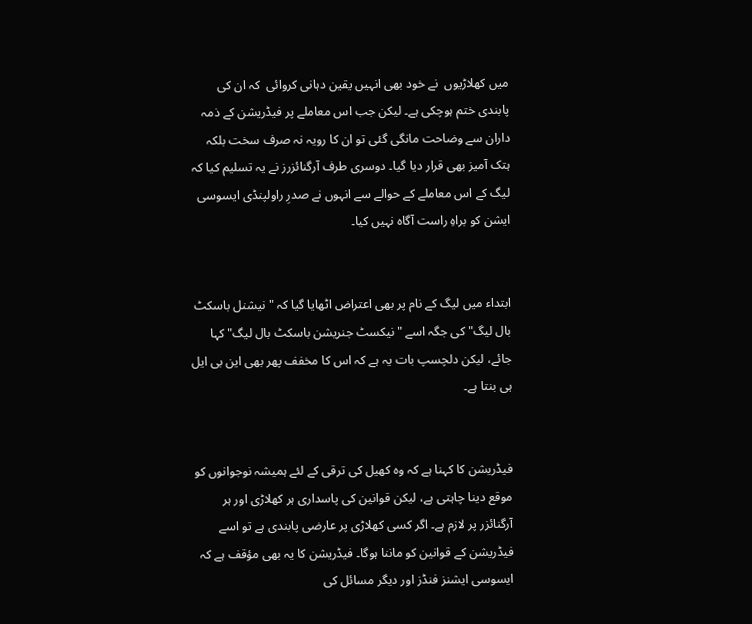میں کھلاڑیوں  نے خود بھی انہیں یقین دہانی کروائی  کہ ان کی پابندی ختم ہوچکی ہے۔ لیکن جب اس معاملے پر فیڈریشن کے ذمہ داران سے وضاحت مانگی گئی تو ان کا رویہ نہ صرف سخت بلکہ ہتک آمیز بھی قرار دیا گیا۔ دوسری طرف آرگنائزرز نے یہ تسلیم کیا کہ لیگ کے اس معاملے کے حوالے سے انہوں نے صدرِ راولپنڈی ایسوسی ایشن کو براہِ راست آگاہ نہیں کیا۔


ابتداء میں لیگ کے نام پر بھی اعتراض اٹھایا گیا کہ "نیشنل باسکٹ بال لیگ" کی جگہ اسے "نیکسٹ جنریشن باسکٹ بال لیگ" کہا جائے، لیکن دلچسپ بات یہ ہے کہ اس کا مخفف پھر بھی این بی ایل ہی بنتا ہے۔


فیڈریشن کا کہنا ہے کہ وہ کھیل کی ترقی کے لئے ہمیشہ نوجوانوں کو موقع دینا چاہتی ہے، لیکن قوانین کی پاسداری ہر کھلاڑی اور ہر آرگنائزر پر لازم ہے۔ اگر کسی کھلاڑی پر عارضی پابندی ہے تو اسے فیڈریشن کے قوانین کو ماننا ہوگا۔ فیڈریشن کا یہ بھی مؤقف ہے کہ ایسوسی ایشنز فنڈز اور دیگر مسائل کی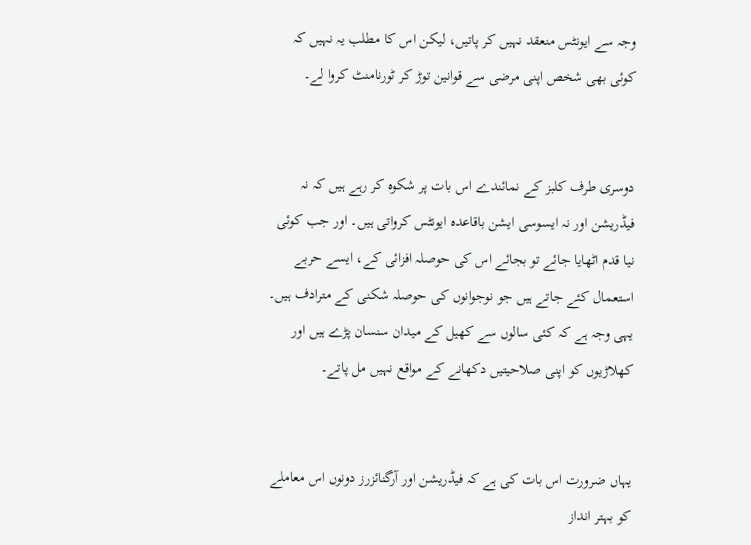وجہ سے ایونٹس منعقد نہیں کر پاتیں، لیکن اس کا مطلب یہ نہیں کہ کوئی بھی شخص اپنی مرضی سے قوانین توڑ کر ٹورنامنٹ کروا لے۔


دوسری طرف کلبز کے نمائندے اس بات پر شکوہ کر رہے ہیں کہ نہ فیڈریشن اور نہ ایسوسی ایشن باقاعدہ ایونٹس کرواتی ہیں۔ اور جب کوئی نیا قدم اٹھایا جائے تو بجائے اس کی حوصلہ افزائی کے، ایسے حربے استعمال کئے جاتے ہیں جو نوجوانوں کی حوصلہ شکنی کے مترادف ہیں۔ یہی وجہ ہے کہ کئی سالوں سے کھیل کے میدان سنسان پڑے ہیں اور کھلاڑیوں کو اپنی صلاحیتیں دکھانے کے مواقع نہیں مل پاتے۔


یہاں ضرورت اس بات کی ہے کہ فیڈریشن اور آرگنائزرز دونوں اس معاملے کو بہتر انداز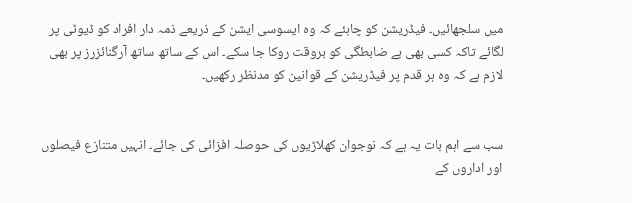میں سلجھائیں۔ فیڈریشن کو چاہئے کہ وہ ایسوسی ایشن کے ذریعے ذمہ دار افراد کو ڈیوٹی پر لگائے تاکہ کسی بھی بے ضابطگی کو بروقت روکا جا سکے۔ اس کے ساتھ ساتھ آرگنائزرز پر بھی لازم ہے کہ وہ ہر قدم پر فیڈریشن کے قوانین کو مدنظر رکھیں۔


سب سے اہم بات یہ ہے کہ نوجوان کھلاڑیوں کی حوصلہ افزائی کی جائے۔ انہیں متنازع فیصلوں اور اداروں کے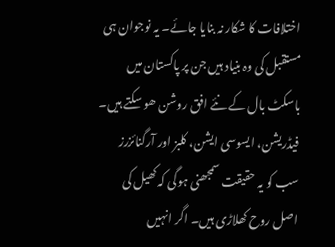اختلافات کا شکار نہ بنایا جائے۔ یہ نوجوان ہی مستقبل کی وہ بنیاد ہیں جن پر پاکستان میں باسکٹ بال کے نئے افق روشن ھو سکتے ہیں۔ فیڈریشن، ایسوسی ایشن، کلبز اور آرگنائزرز سب کو یہ حقیقت سمجھنی ہوگی کہ کھیل کی اصل روح کھلاڑی ہیں۔ اگر انہیں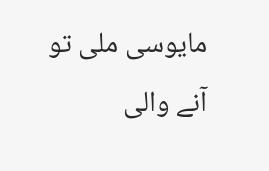مایوسی ملی تو آنے والی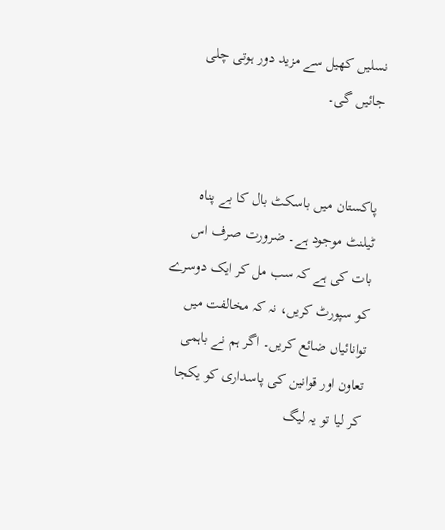نسلیں کھیل سے مزید دور ہوتی چلی جائیں گی۔


پاکستان میں باسکٹ بال کا بے پناہ ٹیلنٹ موجود ہے۔ ضرورت صرف اس بات کی ہے کہ سب مل کر ایک دوسرے کو سپورٹ کریں، نہ کہ مخالفت میں توانائیاں ضائع کریں۔ اگر ہم نے باہمی تعاون اور قوانین کی پاسداری کو یکجا کر لیا تو یہ لیگ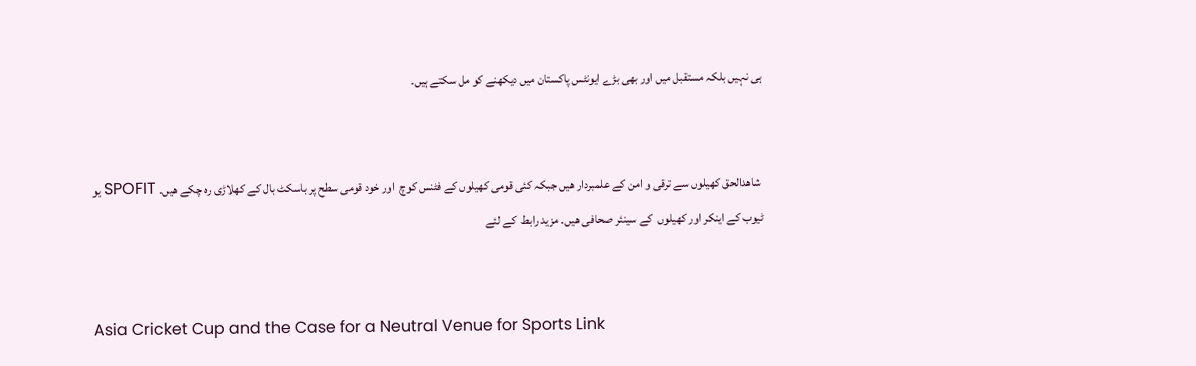ہی نہیں بلکہ مستقبل میں اور بھی بڑے ایونٹس پاکستان میں دیکھنے کو مل سکتے ہیں۔


 شاھدالحق کھیلوں سے ترقی و امن کے علمبردار ھیں جبکہ کئی قومی کھیلوں کے فٹنس کوچ  اور خود قومی سطح پر باسکٹ بال کے کھلاڑی رہ چکے ھیں۔ SPOFIT یو ٹیوب کے اینکر اور کھیلوں  کے سینئر صحافی ھیں۔ مزید رابط  کے لئے


Asia Cricket Cup and the Case for a Neutral Venue for Sports Link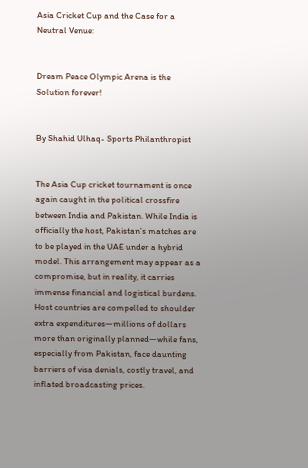Asia Cricket Cup and the Case for a Neutral Venue:


Dream Peace Olympic Arena is the Solution forever!


By Shahid Ulhaq- Sports Philanthropist


The Asia Cup cricket tournament is once again caught in the political crossfire between India and Pakistan. While India is officially the host, Pakistan’s matches are to be played in the UAE under a hybrid model. This arrangement may appear as a compromise, but in reality, it carries immense financial and logistical burdens. Host countries are compelled to shoulder extra expenditures—millions of dollars more than originally planned—while fans, especially from Pakistan, face daunting barriers of visa denials, costly travel, and inflated broadcasting prices.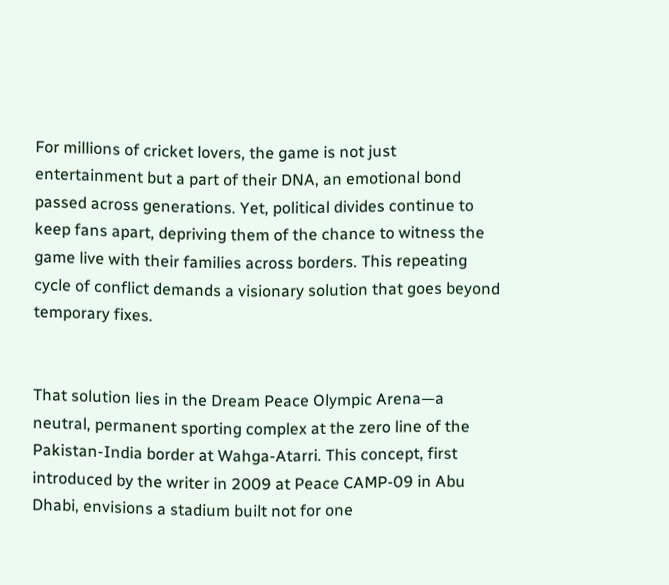For millions of cricket lovers, the game is not just entertainment but a part of their DNA, an emotional bond passed across generations. Yet, political divides continue to keep fans apart, depriving them of the chance to witness the game live with their families across borders. This repeating cycle of conflict demands a visionary solution that goes beyond temporary fixes.


That solution lies in the Dream Peace Olympic Arena—a neutral, permanent sporting complex at the zero line of the Pakistan-India border at Wahga-Atarri. This concept, first introduced by the writer in 2009 at Peace CAMP-09 in Abu Dhabi, envisions a stadium built not for one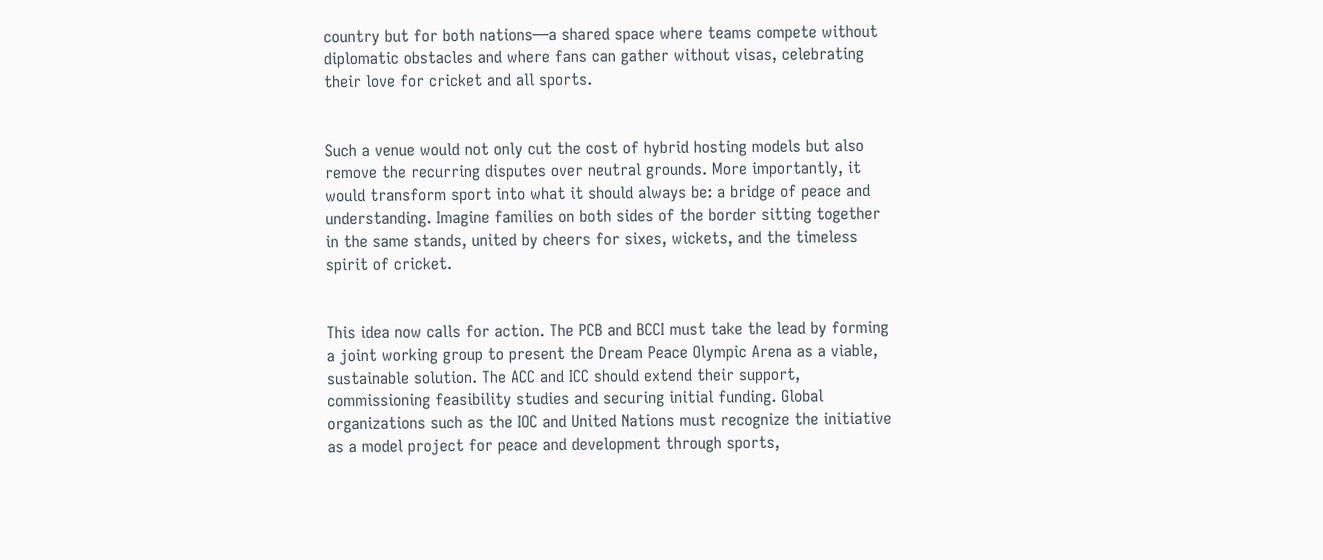country but for both nations—a shared space where teams compete without diplomatic obstacles and where fans can gather without visas, celebrating their love for cricket and all sports.


Such a venue would not only cut the cost of hybrid hosting models but also remove the recurring disputes over neutral grounds. More importantly, it would transform sport into what it should always be: a bridge of peace and understanding. Imagine families on both sides of the border sitting together in the same stands, united by cheers for sixes, wickets, and the timeless spirit of cricket.


This idea now calls for action. The PCB and BCCI must take the lead by forming a joint working group to present the Dream Peace Olympic Arena as a viable, sustainable solution. The ACC and ICC should extend their support, commissioning feasibility studies and securing initial funding. Global organizations such as the IOC and United Nations must recognize the initiative as a model project for peace and development through sports,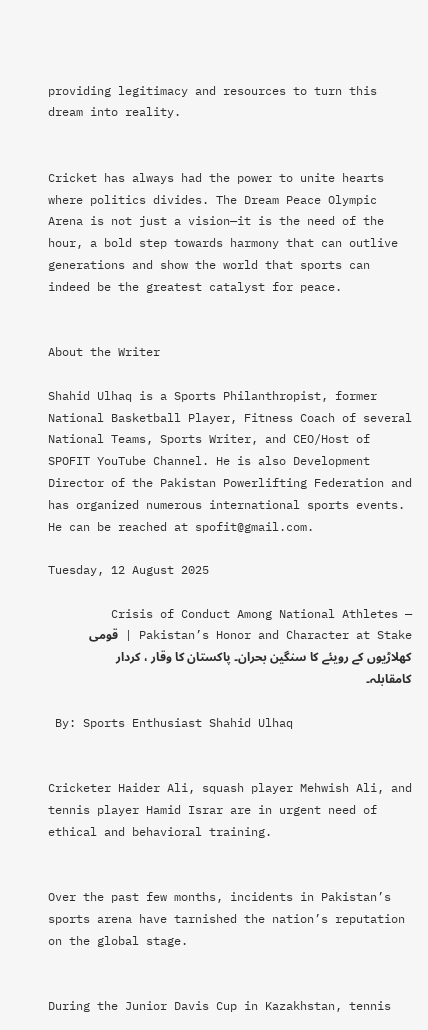providing legitimacy and resources to turn this dream into reality.


Cricket has always had the power to unite hearts where politics divides. The Dream Peace Olympic Arena is not just a vision—it is the need of the hour, a bold step towards harmony that can outlive generations and show the world that sports can indeed be the greatest catalyst for peace.


About the Writer

Shahid Ulhaq is a Sports Philanthropist, former National Basketball Player, Fitness Coach of several National Teams, Sports Writer, and CEO/Host of SPOFIT YouTube Channel. He is also Development Director of the Pakistan Powerlifting Federation and has organized numerous international sports events. He can be reached at spofit@gmail.com.

Tuesday, 12 August 2025

Crisis of Conduct Among National Athletes — Pakistan’s Honor and Character at Stake | قومی کھلاڑیوں کے رویئے کا سنگین بحران۔ پاکستان کا وقار ، کردار کامقابلہ۔

 By: Sports Enthusiast Shahid Ulhaq


Cricketer Haider Ali, squash player Mehwish Ali, and tennis player Hamid Israr are in urgent need of ethical and behavioral training.


Over the past few months, incidents in Pakistan’s sports arena have tarnished the nation’s reputation on the global stage.


During the Junior Davis Cup in Kazakhstan, tennis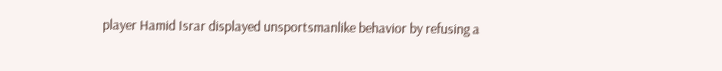player Hamid Israr displayed unsportsmanlike behavior by refusing a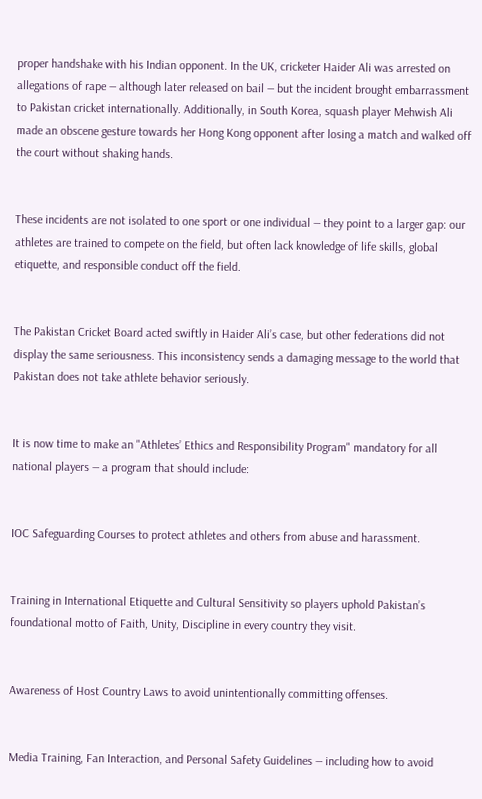proper handshake with his Indian opponent. In the UK, cricketer Haider Ali was arrested on allegations of rape — although later released on bail — but the incident brought embarrassment to Pakistan cricket internationally. Additionally, in South Korea, squash player Mehwish Ali made an obscene gesture towards her Hong Kong opponent after losing a match and walked off the court without shaking hands.


These incidents are not isolated to one sport or one individual — they point to a larger gap: our athletes are trained to compete on the field, but often lack knowledge of life skills, global etiquette, and responsible conduct off the field.


The Pakistan Cricket Board acted swiftly in Haider Ali’s case, but other federations did not display the same seriousness. This inconsistency sends a damaging message to the world that Pakistan does not take athlete behavior seriously.


It is now time to make an "Athletes’ Ethics and Responsibility Program" mandatory for all national players — a program that should include:


IOC Safeguarding Courses to protect athletes and others from abuse and harassment.


Training in International Etiquette and Cultural Sensitivity so players uphold Pakistan’s foundational motto of Faith, Unity, Discipline in every country they visit.


Awareness of Host Country Laws to avoid unintentionally committing offenses.


Media Training, Fan Interaction, and Personal Safety Guidelines — including how to avoid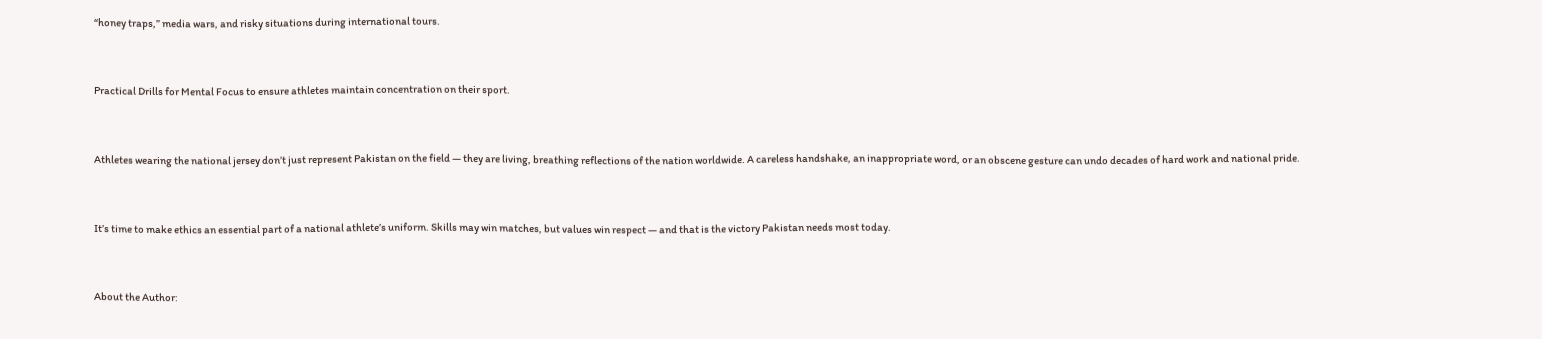“honey traps,” media wars, and risky situations during international tours.


Practical Drills for Mental Focus to ensure athletes maintain concentration on their sport.


Athletes wearing the national jersey don’t just represent Pakistan on the field — they are living, breathing reflections of the nation worldwide. A careless handshake, an inappropriate word, or an obscene gesture can undo decades of hard work and national pride.


It’s time to make ethics an essential part of a national athlete’s uniform. Skills may win matches, but values win respect — and that is the victory Pakistan needs most today.


About the Author: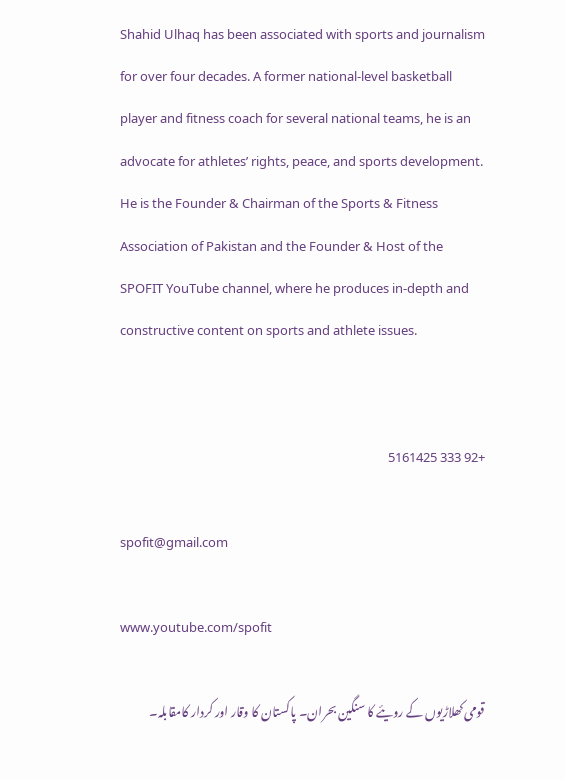Shahid Ulhaq has been associated with sports and journalism for over four decades. A former national-level basketball player and fitness coach for several national teams, he is an advocate for athletes’ rights, peace, and sports development. He is the Founder & Chairman of the Sports & Fitness Association of Pakistan and the Founder & Host of the SPOFIT YouTube channel, where he produces in-depth and constructive content on sports and athlete issues.


+92 333 5161425

spofit@gmail.com

www.youtube.com/spofit

قومی کھلاڑیوں کے رویئے کا سنگین بحران۔ پاکستان کا وقار اور کردار کامقابلہ۔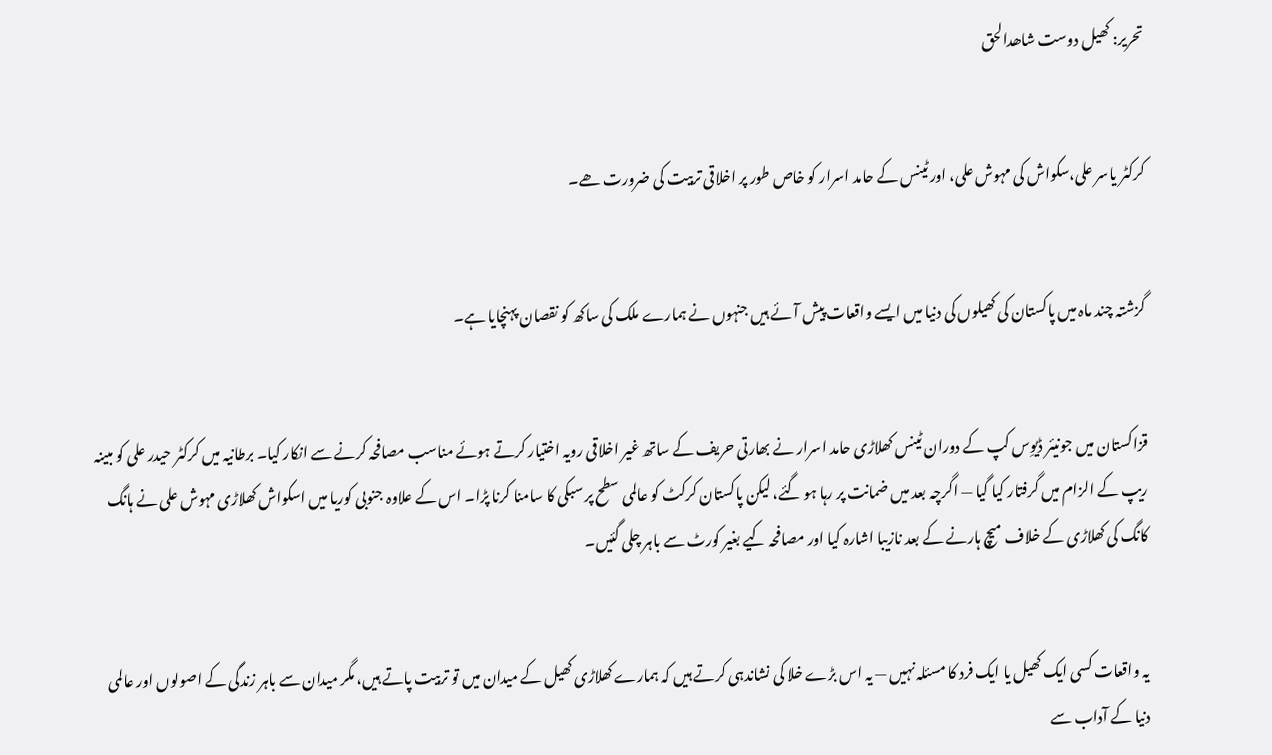تحریر: کھیل دوست شاھدالحق


کرکٹر یاسر علی،سکواش کی مہوش علی، اور ٹینس کے حامد اسرار کو خاص طور پر اخلاقی تربیت کی ضرورت ھے۔


گزشتہ چند ماہ میں پاکستان کی کھیلوں کی دنیا میں ایسے واقعات پیش آئے ہیں جنہوں نے ہمارے ملک کی ساکھ کو نقصان پہنچایا ہے۔


قزاکستان میں جونیئر ڈیوِس کپ کے دوران ٹینس کھلاڑی حامد اسرار نے بھارتی حریف کے ساتھ غیر اخلاقی رویہ اختیار کرتے ہوئے مناسب مصافحہ کرنے سے انکار کیا۔ برطانیہ میں کرکٹر حیدر علی کو مبینہ ریپ کے الزام میں گرفتار کیا گیا — اگرچہ بعد میں ضمانت پر رہا ہو گئے، لیکن پاکستان کرکٹ کو عالمی سطح پر سبکی کا سامنا کرنا پڑا۔ اس کے علاوہ جنوبی کوریا میں اسکواش کھلاڑی مہوش علی نے ہانگ کانگ کی کھلاڑی کے خلاف میچ ہارنے کے بعد نازیبا اشارہ کیا اور مصافحہ کیے بغیر کورٹ سے باہر چلی گئیں۔


یہ واقعات کسی ایک کھیل یا ایک فرد کا مسئلہ نہیں — یہ اس بڑے خلا کی نشاندہی کرتے ہیں کہ ہمارے کھلاڑی کھیل کے میدان میں تو تربیت پاتے ہیں، مگر میدان سے باہر زندگی کے اصولوں اور عالمی دنیا کے آداب سے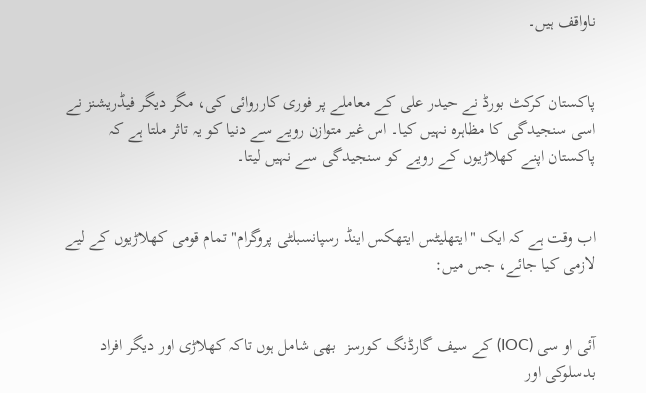ناواقف ہیں۔


پاکستان کرکٹ بورڈ نے حیدر علی کے معاملے پر فوری کارروائی کی، مگر دیگر فیڈریشنز نے اسی سنجیدگی کا مظاہرہ نہیں کیا۔ اس غیر متوازن رویے سے دنیا کو یہ تاثر ملتا ہے کہ پاکستان اپنے کھلاڑیوں کے رویے کو سنجیدگی سے نہیں لیتا۔


اب وقت ہے کہ ایک "ایتھلیٹس ایتھکس اینڈ رسپانسبلٹی پروگرام" تمام قومی کھلاڑیوں کے لیے لازمی کیا جائے، جس میں:


آئی او سی (IOC) کے سیف گارڈنگ کورسز  بھی شامل ہوں تاکہ کھلاڑی اور دیگر افراد بدسلوکی اور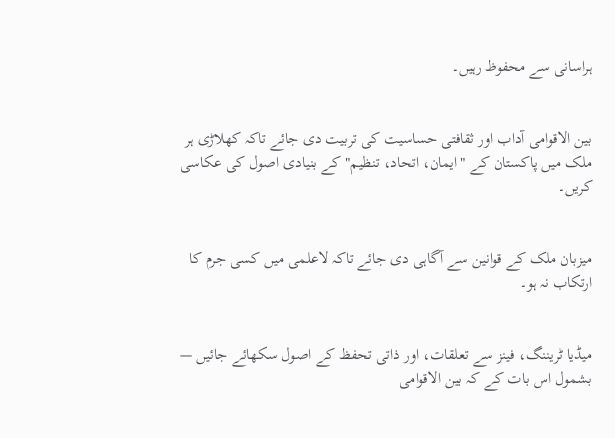ہراسانی سے محفوظ رہیں۔


بین الاقوامی آداب اور ثقافتی حساسیت کی تربیت دی جائے تاکہ کھلاڑی ہر ملک میں پاکستان کے "ایمان، اتحاد، تنظیم" کے بنیادی اصول کی عکاسی کریں۔


میزبان ملک کے قوانین سے آگاہی دی جائے تاکہ لاعلمی میں کسی جرم کا ارتکاب نہ ہو۔


میڈیا ٹریننگ، فینز سے تعلقات، اور ذاتی تحفظ کے اصول سکھائے جائیں — بشمول اس بات کے کہ بین الاقوامی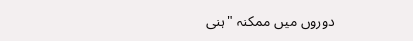دوروں میں ممکنہ "ہنی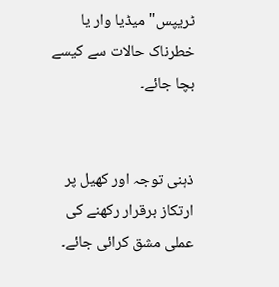ٹریپس" میڈیا وار یا خطرناک حالات سے کیسے بچا جائے۔


ذہنی توجہ اور کھیل پر ارتکاز برقرار رکھنے کی عملی مشق کرائی جائے۔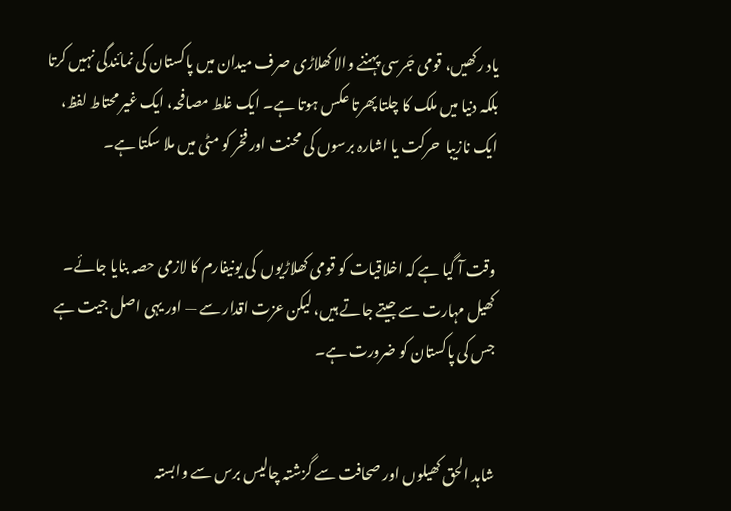یاد رکھیں، قومی جَرسی پہننے والا کھلاڑی صرف میدان میں پاکستان کی نمائندگی نہیں کرتا بلکہ دنیا میں ملک کا چلتا پھرتا عکس ہوتا ہے۔ ایک غلط مصافحہ، ایک غیر محتاط لفظ، ایک نازیبا  حرکت یا اشارہ برسوں کی محنت اور فخر کو مٹی میں ملا سکتا ہے۔


وقت آ گیا ہے کہ اخلاقیات کو قومی کھلاڑیوں  کی یونیفارم کا لازمی حصہ بنایا جائے۔ کھیل مہارت سے جیتے جاتے ہیں، لیکن عزت اقدار سے — اور یہی اصل جیت ہے جس کی پاکستان کو ضرورت ہے۔


شاہد الحق کھیلوں اور صحافت سے گزشتہ چالیس برس سے وابستہ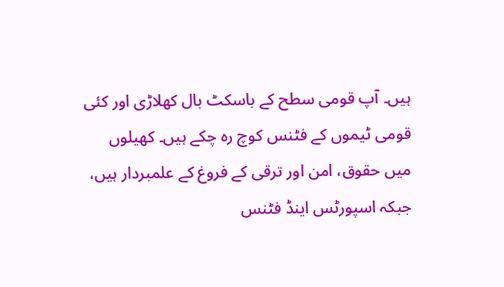ہیں۔ آپ قومی سطح کے باسکٹ بال کھلاڑی اور کئی قومی ٹیموں کے فٹنس کوچ رہ چکے ہیں۔ کھیلوں میں حقوق، امن اور ترقی کے فروغ کے علمبردار ہیں، جبکہ اسپورٹس اینڈ فٹنس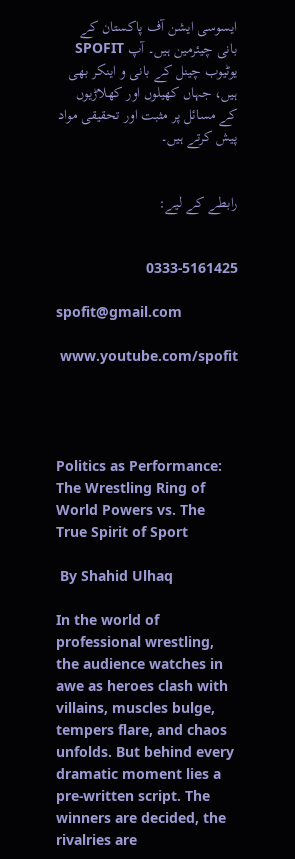ایسوسی ایشن آف پاکستان کے بانی چیئرمین ہیں۔ آپ SPOFIT یوٹیوب چینل کے بانی و اینکر بھی ہیں، جہاں کھیلوں اور کھلاڑیوں کے مسائل پر مثبت اور تحقیقی مواد پیش کرتے ہیں۔


رابطے کے لیے:


0333-5161425

spofit@gmail.com

 www.youtube.com/spofit




Politics as Performance: The Wrestling Ring of World Powers vs. The True Spirit of Sport

 By Shahid Ulhaq

In the world of professional wrestling, the audience watches in awe as heroes clash with villains, muscles bulge, tempers flare, and chaos unfolds. But behind every dramatic moment lies a pre-written script. The winners are decided, the rivalries are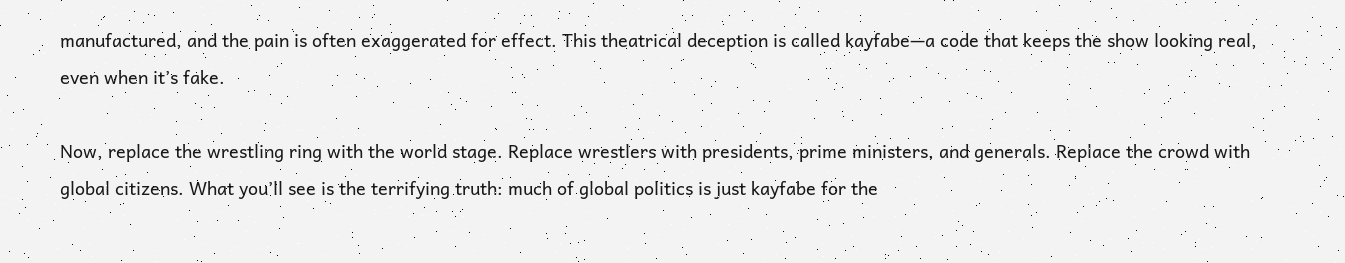manufactured, and the pain is often exaggerated for effect. This theatrical deception is called kayfabe—a code that keeps the show looking real, even when it’s fake.

Now, replace the wrestling ring with the world stage. Replace wrestlers with presidents, prime ministers, and generals. Replace the crowd with global citizens. What you’ll see is the terrifying truth: much of global politics is just kayfabe for the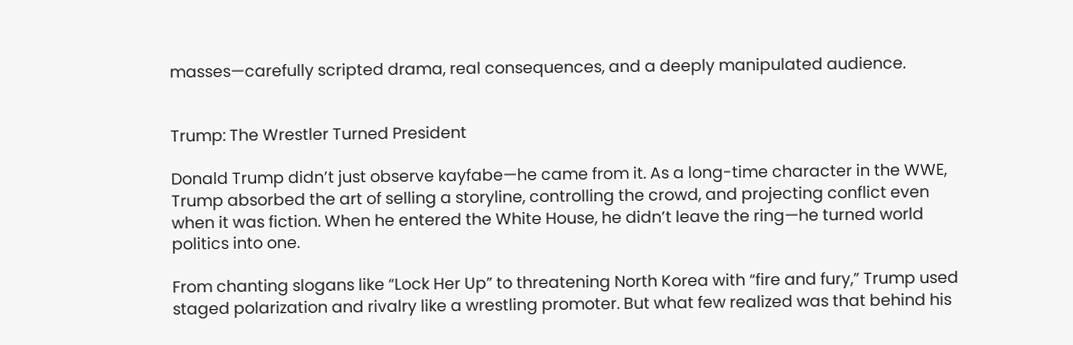masses—carefully scripted drama, real consequences, and a deeply manipulated audience.


Trump: The Wrestler Turned President

Donald Trump didn’t just observe kayfabe—he came from it. As a long-time character in the WWE, Trump absorbed the art of selling a storyline, controlling the crowd, and projecting conflict even when it was fiction. When he entered the White House, he didn’t leave the ring—he turned world politics into one.

From chanting slogans like “Lock Her Up” to threatening North Korea with “fire and fury,” Trump used staged polarization and rivalry like a wrestling promoter. But what few realized was that behind his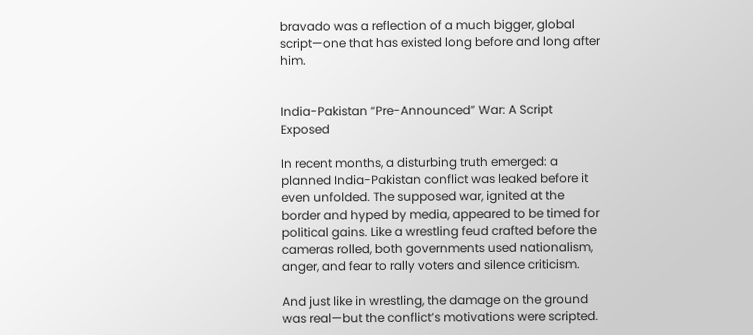bravado was a reflection of a much bigger, global script—one that has existed long before and long after him.


India-Pakistan “Pre-Announced” War: A Script Exposed

In recent months, a disturbing truth emerged: a planned India-Pakistan conflict was leaked before it even unfolded. The supposed war, ignited at the border and hyped by media, appeared to be timed for political gains. Like a wrestling feud crafted before the cameras rolled, both governments used nationalism, anger, and fear to rally voters and silence criticism.

And just like in wrestling, the damage on the ground was real—but the conflict’s motivations were scripted.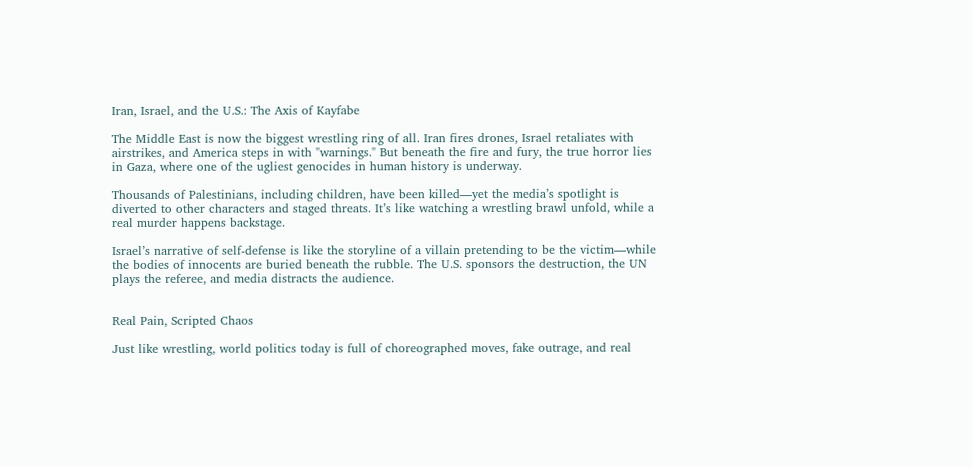Iran, Israel, and the U.S.: The Axis of Kayfabe

The Middle East is now the biggest wrestling ring of all. Iran fires drones, Israel retaliates with airstrikes, and America steps in with "warnings." But beneath the fire and fury, the true horror lies in Gaza, where one of the ugliest genocides in human history is underway.

Thousands of Palestinians, including children, have been killed—yet the media’s spotlight is diverted to other characters and staged threats. It’s like watching a wrestling brawl unfold, while a real murder happens backstage.

Israel’s narrative of self-defense is like the storyline of a villain pretending to be the victim—while the bodies of innocents are buried beneath the rubble. The U.S. sponsors the destruction, the UN plays the referee, and media distracts the audience.


Real Pain, Scripted Chaos

Just like wrestling, world politics today is full of choreographed moves, fake outrage, and real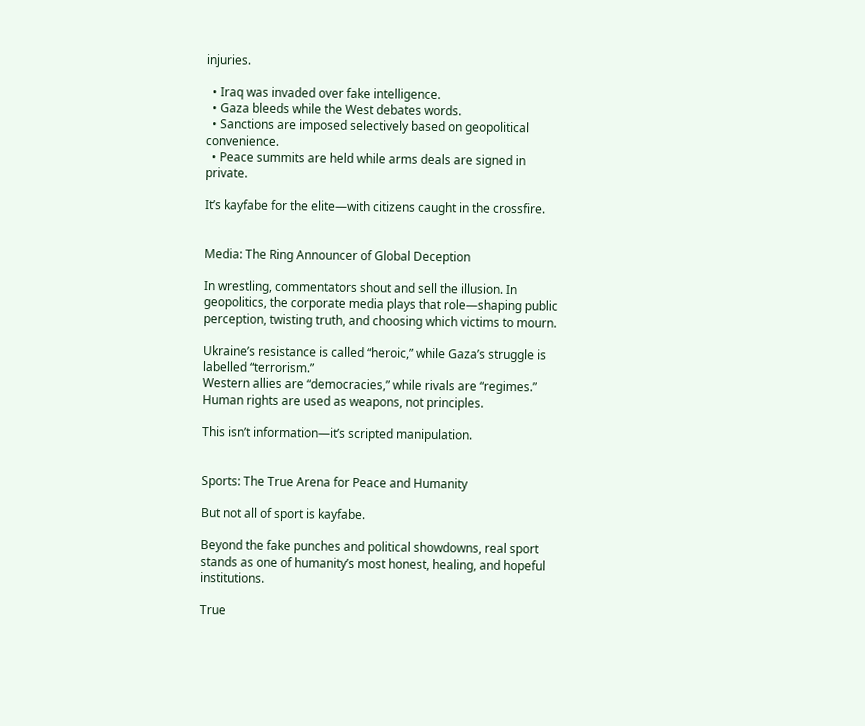injuries.

  • Iraq was invaded over fake intelligence.
  • Gaza bleeds while the West debates words.
  • Sanctions are imposed selectively based on geopolitical convenience.
  • Peace summits are held while arms deals are signed in private.

It’s kayfabe for the elite—with citizens caught in the crossfire.


Media: The Ring Announcer of Global Deception

In wrestling, commentators shout and sell the illusion. In geopolitics, the corporate media plays that role—shaping public perception, twisting truth, and choosing which victims to mourn.

Ukraine’s resistance is called “heroic,” while Gaza’s struggle is labelled “terrorism.”
Western allies are “democracies,” while rivals are “regimes.”
Human rights are used as weapons, not principles.

This isn’t information—it’s scripted manipulation.


Sports: The True Arena for Peace and Humanity

But not all of sport is kayfabe.

Beyond the fake punches and political showdowns, real sport stands as one of humanity’s most honest, healing, and hopeful institutions.

True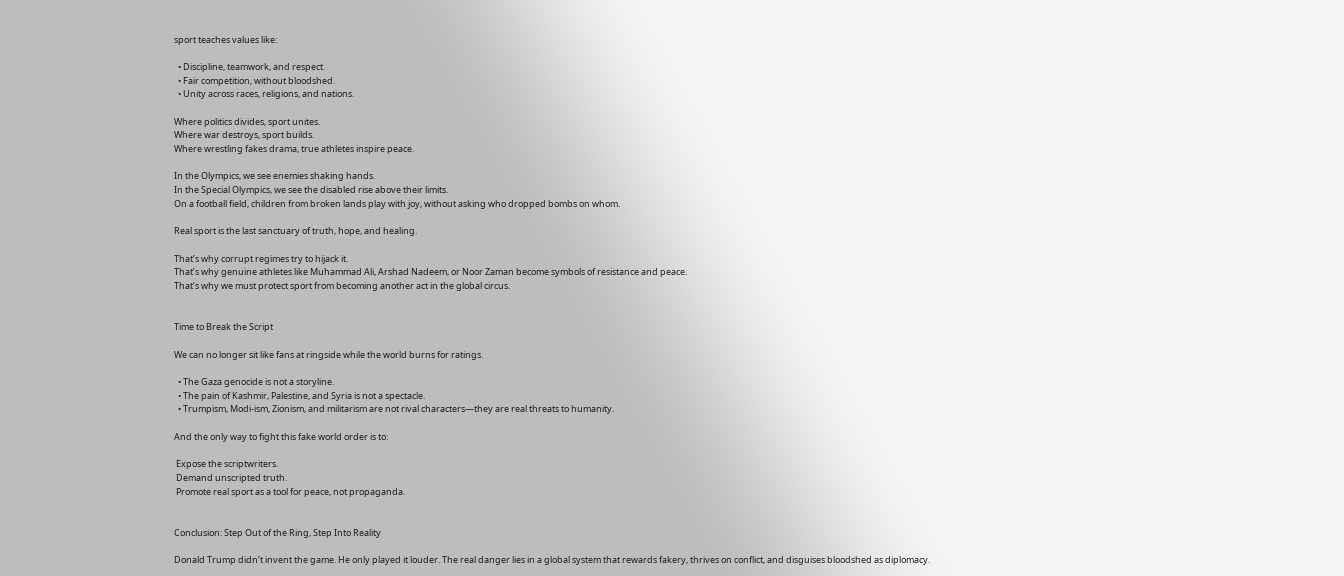sport teaches values like:

  • Discipline, teamwork, and respect.
  • Fair competition, without bloodshed.
  • Unity across races, religions, and nations.

Where politics divides, sport unites.
Where war destroys, sport builds.
Where wrestling fakes drama, true athletes inspire peace.

In the Olympics, we see enemies shaking hands.
In the Special Olympics, we see the disabled rise above their limits.
On a football field, children from broken lands play with joy, without asking who dropped bombs on whom.

Real sport is the last sanctuary of truth, hope, and healing.

That’s why corrupt regimes try to hijack it.
That’s why genuine athletes like Muhammad Ali, Arshad Nadeem, or Noor Zaman become symbols of resistance and peace.
That’s why we must protect sport from becoming another act in the global circus.


Time to Break the Script

We can no longer sit like fans at ringside while the world burns for ratings.

  • The Gaza genocide is not a storyline.
  • The pain of Kashmir, Palestine, and Syria is not a spectacle.
  • Trumpism, Modi-ism, Zionism, and militarism are not rival characters—they are real threats to humanity.

And the only way to fight this fake world order is to:

 Expose the scriptwriters.
 Demand unscripted truth.
 Promote real sport as a tool for peace, not propaganda.


Conclusion: Step Out of the Ring, Step Into Reality

Donald Trump didn’t invent the game. He only played it louder. The real danger lies in a global system that rewards fakery, thrives on conflict, and disguises bloodshed as diplomacy.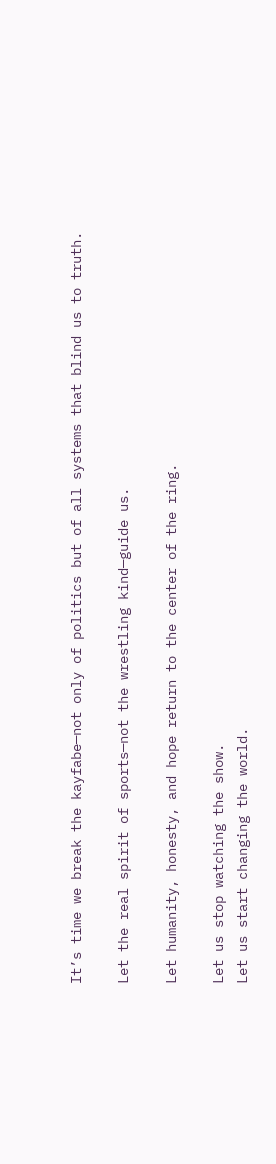It’s time we break the kayfabe—not only of politics but of all systems that blind us to truth.

Let the real spirit of sports—not the wrestling kind—guide us.

Let humanity, honesty, and hope return to the center of the ring.

Let us stop watching the show.
Let us start changing the world.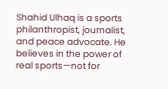Shahid Ulhaq is a sports philanthropist, journalist, and peace advocate. He believes in the power of real sports—not for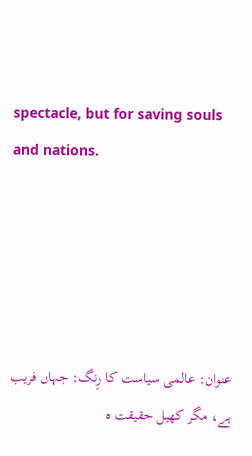spectacle, but for saving souls and nations.





عنوان: عالمی سیاست کا رِنگ: جہاں فریب ہے، مگر کھیل حقیقت ہ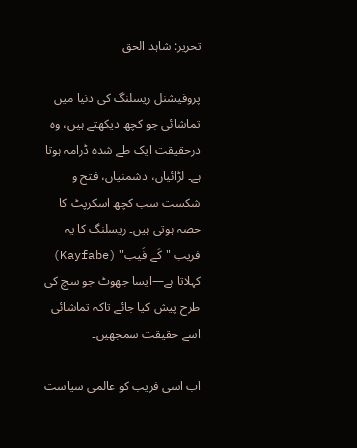تحریر: شاہد الحق

پروفیشنل ریسلنگ کی دنیا میں تماشائی جو کچھ دیکھتے ہیں، وہ درحقیقت ایک طے شدہ ڈرامہ ہوتا ہے۔ لڑائیاں، دشمنیاں، فتح و شکست سب کچھ اسکرپٹ کا حصہ ہوتی ہیں۔ ریسلنگ کا یہ فریب "کَے فَیب" (Kayfabe) کہلاتا ہے—ایسا جھوٹ جو سچ کی طرح پیش کیا جائے تاکہ تماشائی اسے حقیقت سمجھیں۔

اب اسی فریب کو عالمی سیاست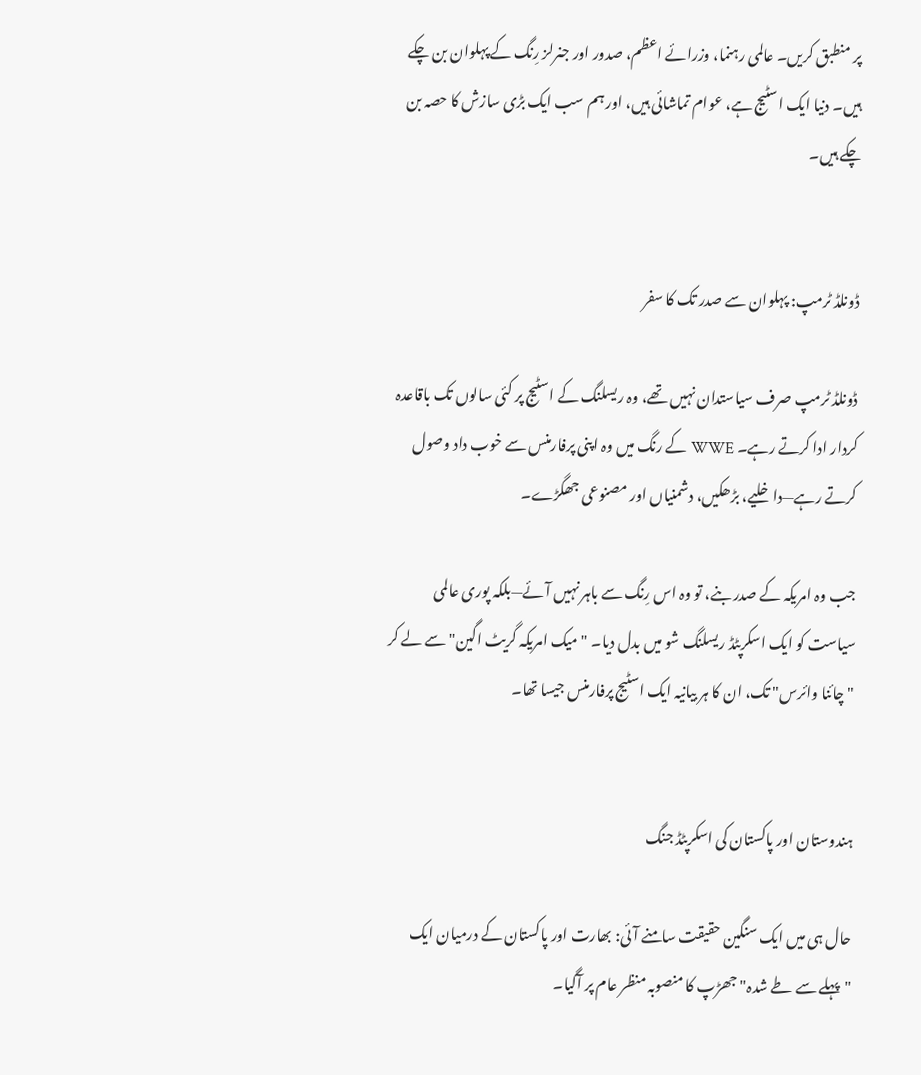پر منطبق کریں۔ عالمی رہنما، وزرائے اعظم، صدور اور جنرلز رِنگ کے پہلوان بن چکے ہیں۔ دنیا ایک اسٹیج ہے، عوام تماشائی ہیں، اور ہم سب ایک بڑی سازش کا حصہ بن چکے ہیں۔


ڈونلڈ ٹرمپ: پہلوان سے صدر تک کا سفر

ڈونلڈ ٹرمپ صرف سیاستدان نہیں تھے، وہ ریسلنگ کے اسٹیج پر کئی سالوں تک باقاعدہ کردار ادا کرتے رہے۔ WWE کے رنگ میں وہ اپنی پرفارمنس سے خوب داد وصول کرتے رہے—داخلیے، بڑھکیں، دشمنیاں اور مصنوعی جھگڑے۔

جب وہ امریکہ کے صدر بنے، تو وہ اس رِنگ سے باہر نہیں آئے—بلکہ پوری عالمی سیاست کو ایک اسکرپٹڈ ریسلنگ شو میں بدل دیا۔ "میک امریکہ گریٹ اگین" سے لے کر "چائنا وائرس" تک، ان کا ہر بیانیہ ایک اسٹیج پرفارمنس جیسا تھا۔


ہندوستان اور پاکستان کی اسکرپٹڈ جنگ

حال ہی میں ایک سنگین حقیقت سامنے آئی: بھارت اور پاکستان کے درمیان ایک "پہلے سے طے شدہ" جھڑپ کا منصوبہ منظر عام پر آگیا۔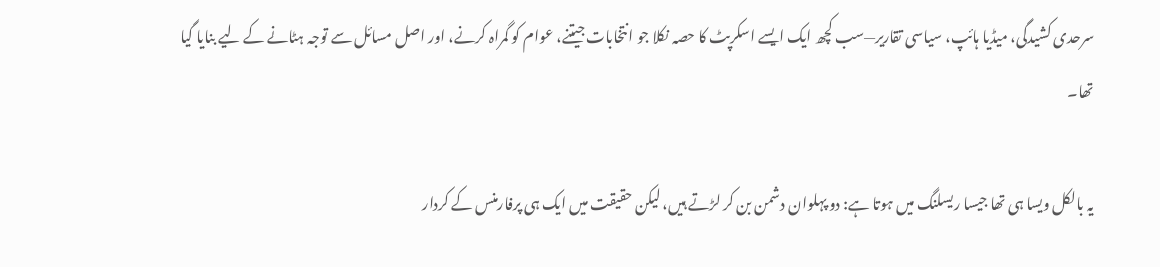سرحدی کشیدگی، میڈیا ہائپ، سیاسی تقاریر—سب کچھ ایک ایسے اسکرپٹ کا حصہ نکلا جو انتخابات جیتنے، عوام کو گمراہ کرنے، اور اصل مسائل سے توجہ ہٹانے کے لیے بنایا گیا تھا۔

یہ بالکل ویسا ہی تھا جیسا ریسلنگ میں ہوتا ہے: دو پہلوان دشمن بن کر لڑتے ہیں، لیکن حقیقت میں ایک ہی پرفارمنس کے کردار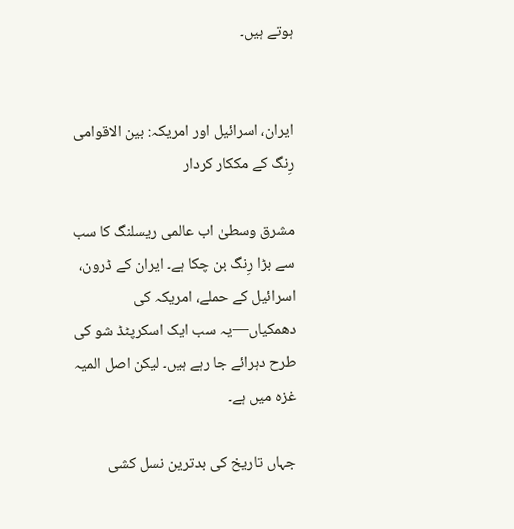ہوتے ہیں۔


ایران، اسرائیل اور امریکہ: بین الاقوامی رِنگ کے مککار کردار

مشرق وسطیٰ اب عالمی ریسلنگ کا سب سے بڑا رِنگ بن چکا ہے۔ ایران کے ڈرون، اسرائیل کے حملے، امریکہ کی دھمکیاں—یہ سب ایک اسکرپٹڈ شو کی طرح دہرائے جا رہے ہیں۔ لیکن اصل المیہ غزہ میں ہے۔

جہاں تاریخ کی بدترین نسل کشی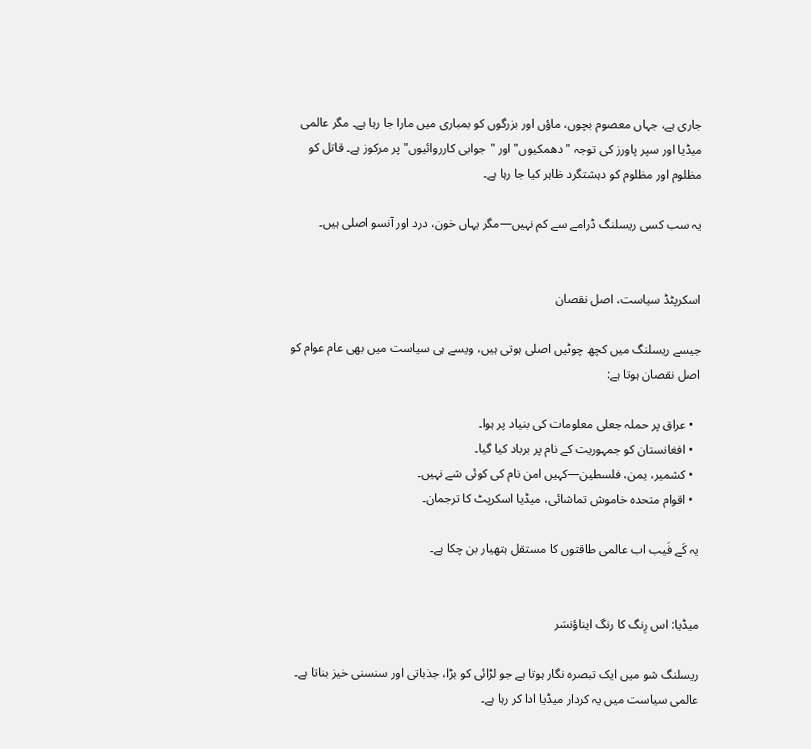جاری ہے، جہاں معصوم بچوں، ماؤں اور بزرگوں کو بمباری میں مارا جا رہا ہے۔ مگر عالمی میڈیا اور سپر پاورز کی توجہ "دھمکیوں" اور "جوابی کارروائیوں" پر مرکوز ہے۔ قاتل کو مظلوم اور مظلوم کو دہشتگرد ظاہر کیا جا رہا ہے۔

یہ سب کسی ریسلنگ ڈرامے سے کم نہیں—مگر یہاں خون، درد اور آنسو اصلی ہیں۔


اسکرپٹڈ سیاست، اصل نقصان

جیسے ریسلنگ میں کچھ چوٹیں اصلی ہوتی ہیں، ویسے ہی سیاست میں بھی عام عوام کو اصل نقصان ہوتا ہے:

  • عراق پر حملہ جعلی معلومات کی بنیاد پر ہوا۔
  • افغانستان کو جمہوریت کے نام پر برباد کیا گیا۔
  • کشمیر، یمن، فلسطین—کہیں امن نام کی کوئی شے نہیں۔
  • اقوام متحدہ خاموش تماشائی، میڈیا اسکرپٹ کا ترجمان۔

یہ کَے فَیب اب عالمی طاقتوں کا مستقل ہتھیار بن چکا ہے۔


میڈیا: اس رِنگ کا رنگ ایناؤنسَر

ریسلنگ شو میں ایک تبصرہ نگار ہوتا ہے جو لڑائی کو بڑا، جذباتی اور سنسنی خیز بناتا ہے۔ عالمی سیاست میں یہ کردار میڈیا ادا کر رہا ہے۔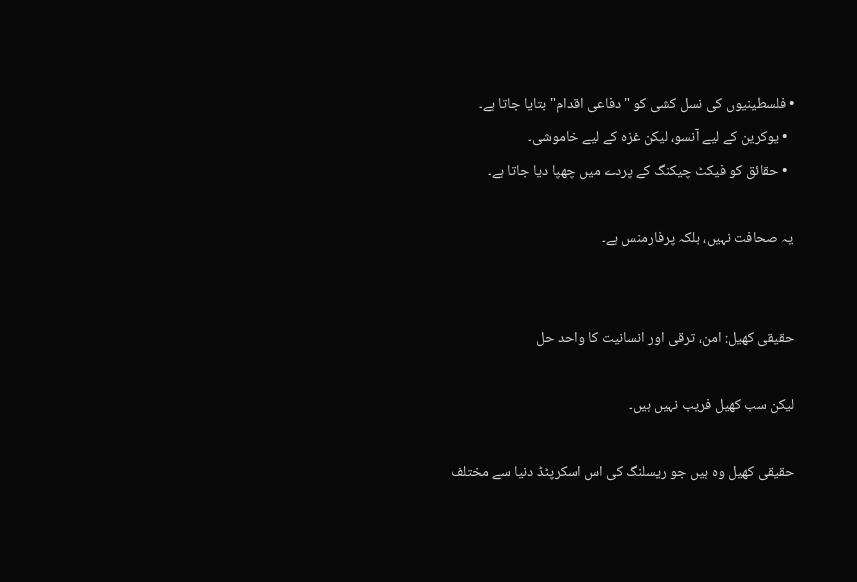• فلسطینیوں کی نسل کشی کو "دفاعی اقدام" بتایا جاتا ہے۔
  • یوکرین کے لیے آنسو، لیکن غزہ کے لیے خاموشی۔
  • حقائق کو فیکٹ چیکنگ کے پردے میں چھپا دیا جاتا ہے۔

یہ صحافت نہیں، بلکہ پرفارمنس ہے۔


حقیقی کھیل: امن، ترقی اور انسانیت کا واحد حل

لیکن سب کھیل فریب نہیں ہیں۔

حقیقی کھیل وہ ہیں جو ریسلنگ کی اس اسکرپٹڈ دنیا سے مختلف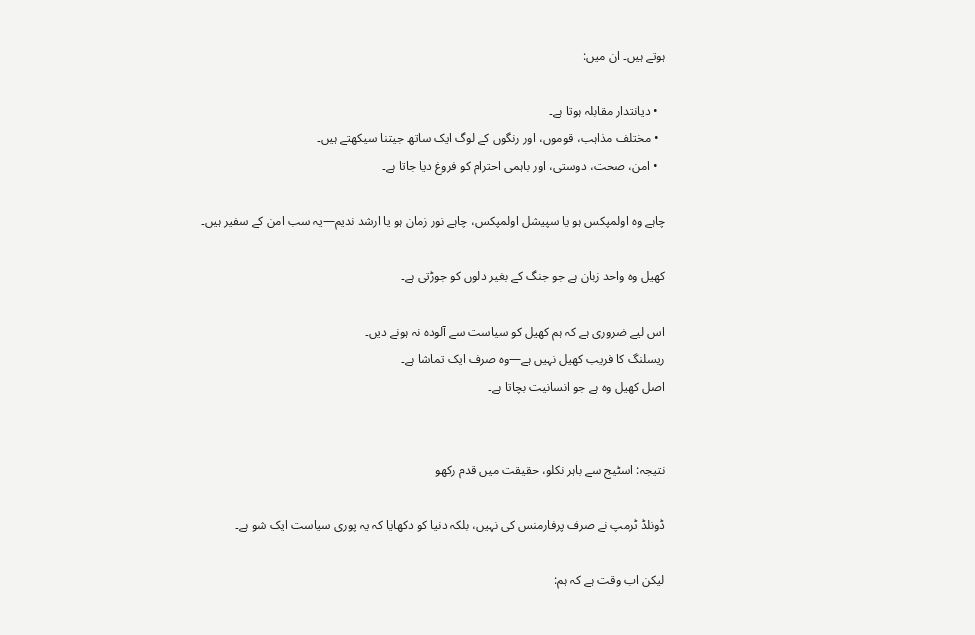ہوتے ہیں۔ ان میں:

  • دیانتدار مقابلہ ہوتا ہے۔
  • مختلف مذاہب، قوموں، اور رنگوں کے لوگ ایک ساتھ جیتنا سیکھتے ہیں۔
  • امن، صحت، دوستی، اور باہمی احترام کو فروغ دیا جاتا ہے۔

چاہے وہ اولمپکس ہو یا سپیشل اولمپکس، چاہے نور زمان ہو یا ارشد ندیم—یہ سب امن کے سفیر ہیں۔

کھیل وہ واحد زبان ہے جو جنگ کے بغیر دلوں کو جوڑتی ہے۔

اس لیے ضروری ہے کہ ہم کھیل کو سیاست سے آلودہ نہ ہونے دیں۔
ریسلنگ کا فریب کھیل نہیں ہے—وہ صرف ایک تماشا ہے۔
اصل کھیل وہ ہے جو انسانیت بچاتا ہے۔


نتیجہ: اسٹیج سے باہر نکلو، حقیقت میں قدم رکھو

ڈونلڈ ٹرمپ نے صرف پرفارمنس کی نہیں، بلکہ دنیا کو دکھایا کہ یہ پوری سیاست ایک شو ہے۔

لیکن اب وقت ہے کہ ہم: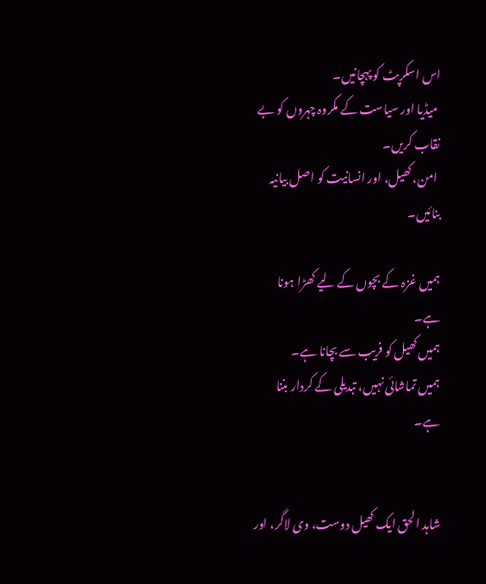اس اسکرپٹ کو پہچانیں۔
 میڈیا اور سیاست کے مکروہ چہروں کو بے نقاب کریں۔
 امن، کھیل، اور انسانیت کو اصل بیانیہ بنائیں۔

ہمیں غزہ کے بچوں کے لیے کھڑا ہونا ہے۔
ہمیں کھیل کو فریب سے بچانا ہے۔
ہمیں تماشائی نہیں، تبدیلی کے کردار بننا ہے۔


شاہد الحق ایک کھیل دوست، وی لاگر، اور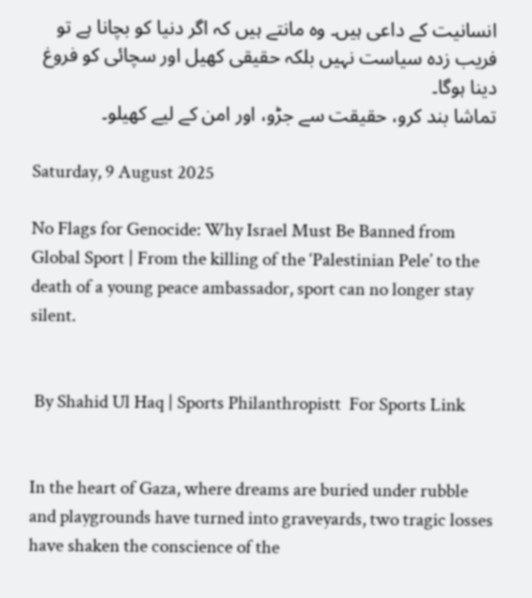انسانیت کے داعی ہیں۔ وہ مانتے ہیں کہ اگر دنیا کو بچانا ہے تو فریب زدہ سیاست نہیں بلکہ حقیقی کھیل اور سچائی کو فروغ دینا ہوگا۔
تماشا بند کرو، حقیقت سے جڑو، اور امن کے لیے کھیلو۔

Saturday, 9 August 2025

No Flags for Genocide: Why Israel Must Be Banned from Global Sport | From the killing of the ‘Palestinian Pele’ to the death of a young peace ambassador, sport can no longer stay silent.


 By Shahid Ul Haq | Sports Philanthropistt  For Sports Link


In the heart of Gaza, where dreams are buried under rubble and playgrounds have turned into graveyards, two tragic losses have shaken the conscience of the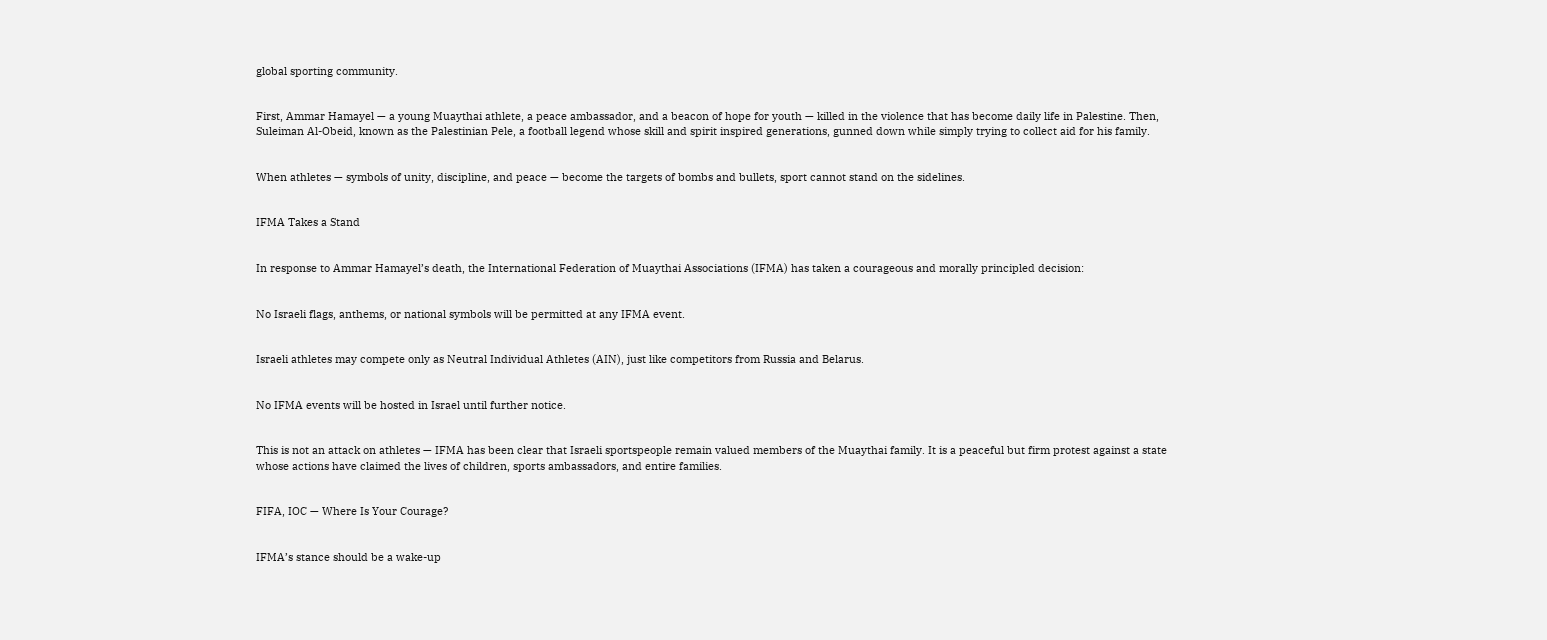global sporting community.


First, Ammar Hamayel — a young Muaythai athlete, a peace ambassador, and a beacon of hope for youth — killed in the violence that has become daily life in Palestine. Then, Suleiman Al-Obeid, known as the Palestinian Pele, a football legend whose skill and spirit inspired generations, gunned down while simply trying to collect aid for his family.


When athletes — symbols of unity, discipline, and peace — become the targets of bombs and bullets, sport cannot stand on the sidelines.


IFMA Takes a Stand


In response to Ammar Hamayel’s death, the International Federation of Muaythai Associations (IFMA) has taken a courageous and morally principled decision:


No Israeli flags, anthems, or national symbols will be permitted at any IFMA event.


Israeli athletes may compete only as Neutral Individual Athletes (AIN), just like competitors from Russia and Belarus.


No IFMA events will be hosted in Israel until further notice.


This is not an attack on athletes — IFMA has been clear that Israeli sportspeople remain valued members of the Muaythai family. It is a peaceful but firm protest against a state whose actions have claimed the lives of children, sports ambassadors, and entire families.


FIFA, IOC — Where Is Your Courage?


IFMA’s stance should be a wake-up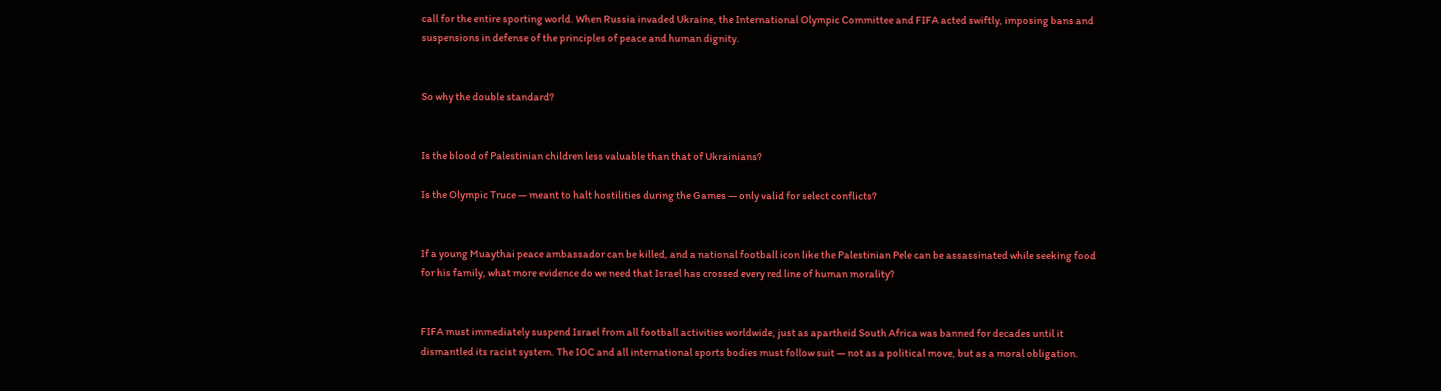call for the entire sporting world. When Russia invaded Ukraine, the International Olympic Committee and FIFA acted swiftly, imposing bans and suspensions in defense of the principles of peace and human dignity.


So why the double standard?


Is the blood of Palestinian children less valuable than that of Ukrainians?

Is the Olympic Truce — meant to halt hostilities during the Games — only valid for select conflicts?


If a young Muaythai peace ambassador can be killed, and a national football icon like the Palestinian Pele can be assassinated while seeking food for his family, what more evidence do we need that Israel has crossed every red line of human morality?


FIFA must immediately suspend Israel from all football activities worldwide, just as apartheid South Africa was banned for decades until it dismantled its racist system. The IOC and all international sports bodies must follow suit — not as a political move, but as a moral obligation.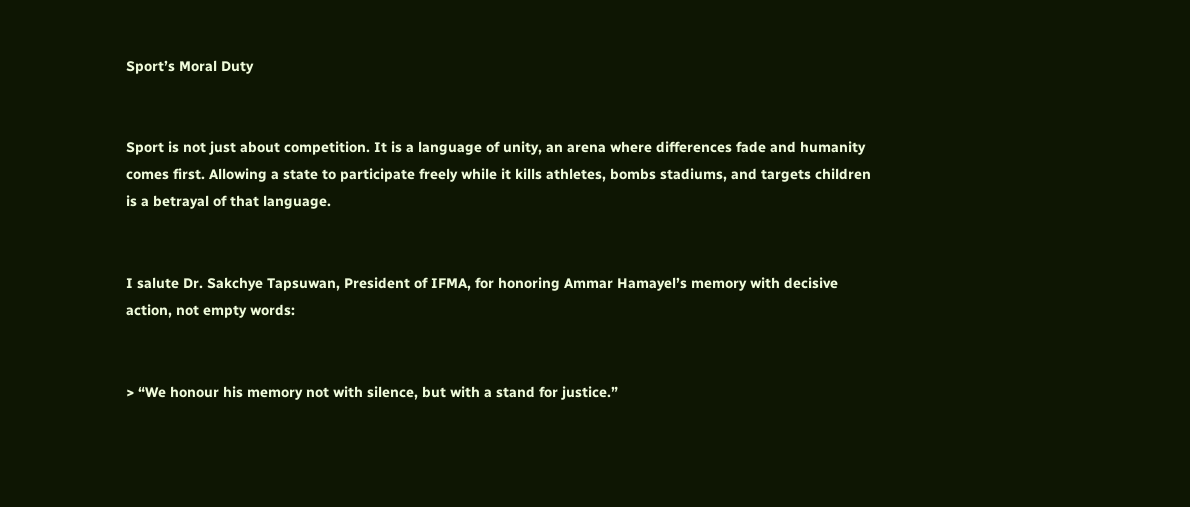Sport’s Moral Duty


Sport is not just about competition. It is a language of unity, an arena where differences fade and humanity comes first. Allowing a state to participate freely while it kills athletes, bombs stadiums, and targets children is a betrayal of that language.


I salute Dr. Sakchye Tapsuwan, President of IFMA, for honoring Ammar Hamayel’s memory with decisive action, not empty words:


> “We honour his memory not with silence, but with a stand for justice.”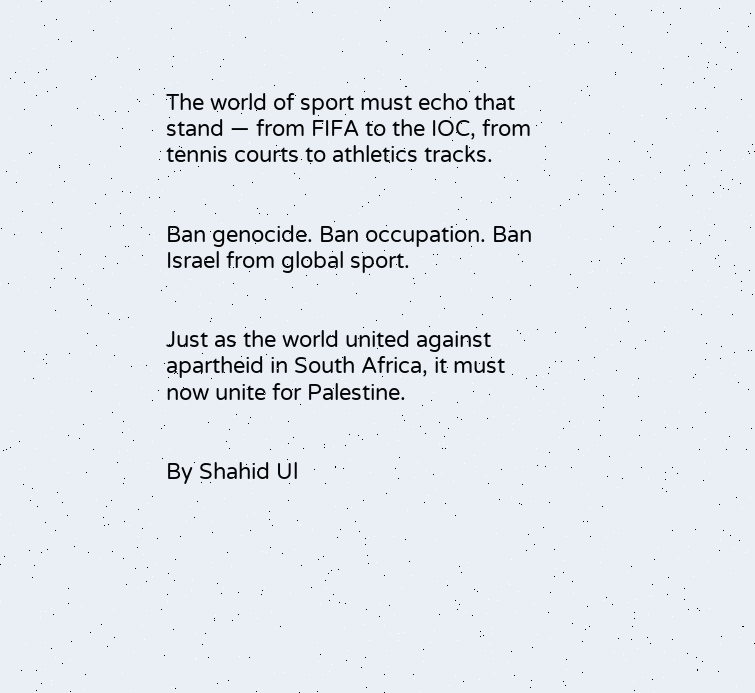The world of sport must echo that stand — from FIFA to the IOC, from tennis courts to athletics tracks.


Ban genocide. Ban occupation. Ban Israel from global sport.


Just as the world united against apartheid in South Africa, it must now unite for Palestine.


By Shahid Ul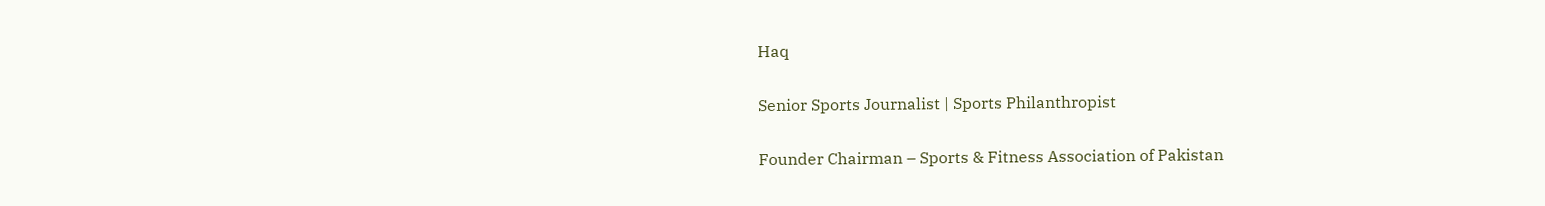Haq

Senior Sports Journalist | Sports Philanthropist

Founder Chairman – Sports & Fitness Association of Pakistan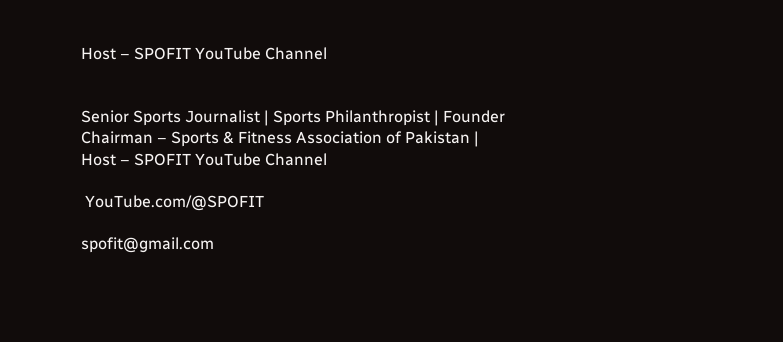Host – SPOFIT YouTube Channel


Senior Sports Journalist | Sports Philanthropist | Founder Chairman – Sports & Fitness Association of Pakistan | Host – SPOFIT YouTube Channel

 YouTube.com/@SPOFIT

spofit@gmail.com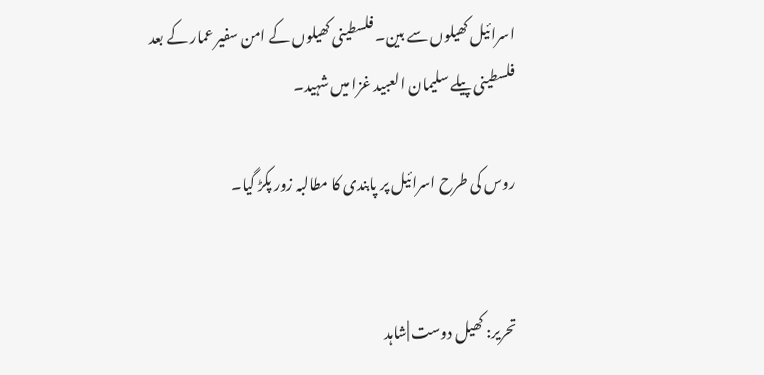اسرائیل کھیلوں سے بین۔ فلسطینی کھیلوں کے امن سفیر عمار کے بعد فلسطینی پیلے سلیمان العبید غزا میں شہید۔

روس کی طرح اسرائیل پر پابندی کا مطالبہ زور پکڑ گیا۔


تحریر: کھیل دوست |شاہد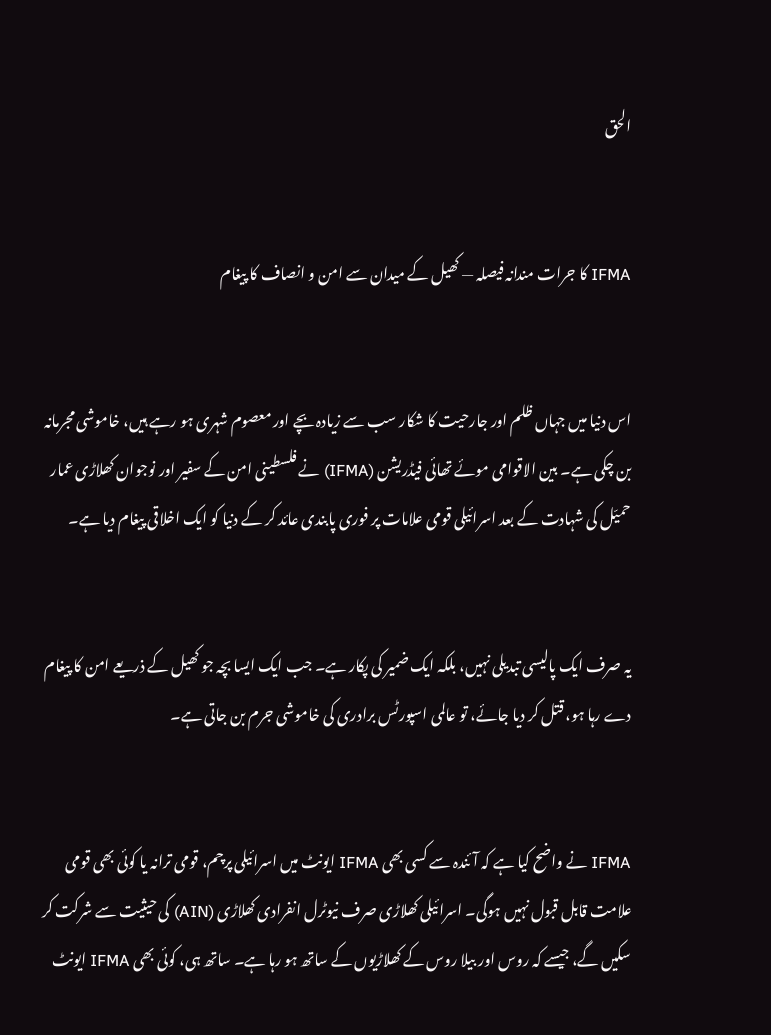الحق


IFMA کا جرات مندانہ فیصلہ — کھیل کے میدان سے امن و انصاف کا پیغام


اس دنیا میں جہاں ظلم اور جارحیت کا شکار سب سے زیادہ بچے اور معصوم شہری ہو رہے ہیں، خاموشی مجرمانہ بن چکی ہے۔ بین الاقوامی موئے تھائی فیڈریشن (IFMA) نے فلسطینی امن کے سفیر اور نوجوان کھلاڑی عمار حمیّل کی شہادت کے بعد اسرائیلی قومی علامات پر فوری پابندی عائد کر کے دنیا کو ایک اخلاقی پیغام دیا ہے۔


یہ صرف ایک پالیسی تبدیلی نہیں، بلکہ ایک ضمیر کی پکار ہے۔ جب ایک ایسا بچہ جو کھیل کے ذریعے امن کا پیغام دے رہا ہو، قتل کر دیا جائے، تو عالمی اسپورٹس برادری کی خاموشی جرم بن جاتی ہے۔


IFMA نے واضح کیا ہے کہ آئندہ سے کسی بھی IFMA ایونٹ میں اسرائیلی پرچم، قومی ترانہ یا کوئی بھی قومی علامت قابل قبول نہیں ہوگی۔ اسرائیلی کھلاڑی صرف نیوٹرل انفرادی کھلاڑی (AIN) کی حیثیت سے شرکت کر سکیں گے، جیسے کہ روس اور بیلا روس کے کھلاڑیوں کے ساتھ ہو رہا ہے۔ ساتھ ہی، کوئی بھی IFMA ایونٹ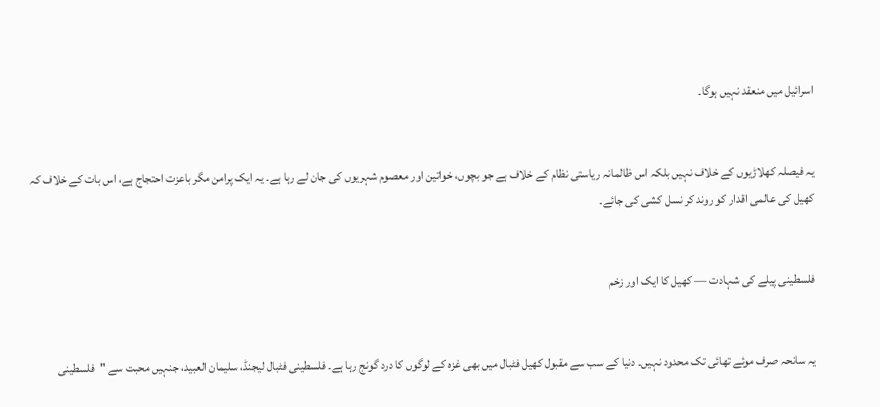اسرائیل میں منعقد نہیں ہوگا۔


یہ فیصلہ کھلاڑیوں کے خلاف نہیں بلکہ اس ظالمانہ ریاستی نظام کے خلاف ہے جو بچوں، خواتین اور معصوم شہریوں کی جان لے رہا ہے۔ یہ ایک پرامن مگر باعزت احتجاج ہے، اس بات کے خلاف کہ کھیل کی عالمی اقدار کو روند کر نسل کشی کی جائے۔


فلسطینی پیلے کی شہادت — کھیل کا ایک اور زخم


یہ سانحہ صرف موئے تھائی تک محدود نہیں۔ دنیا کے سب سے مقبول کھیل فٹبال میں بھی غزہ کے لوگوں کا درد گونج رہا ہے۔ فلسطینی فٹبال لیجنڈ، سلیمان العبید، جنہیں محبت سے "فلسطینی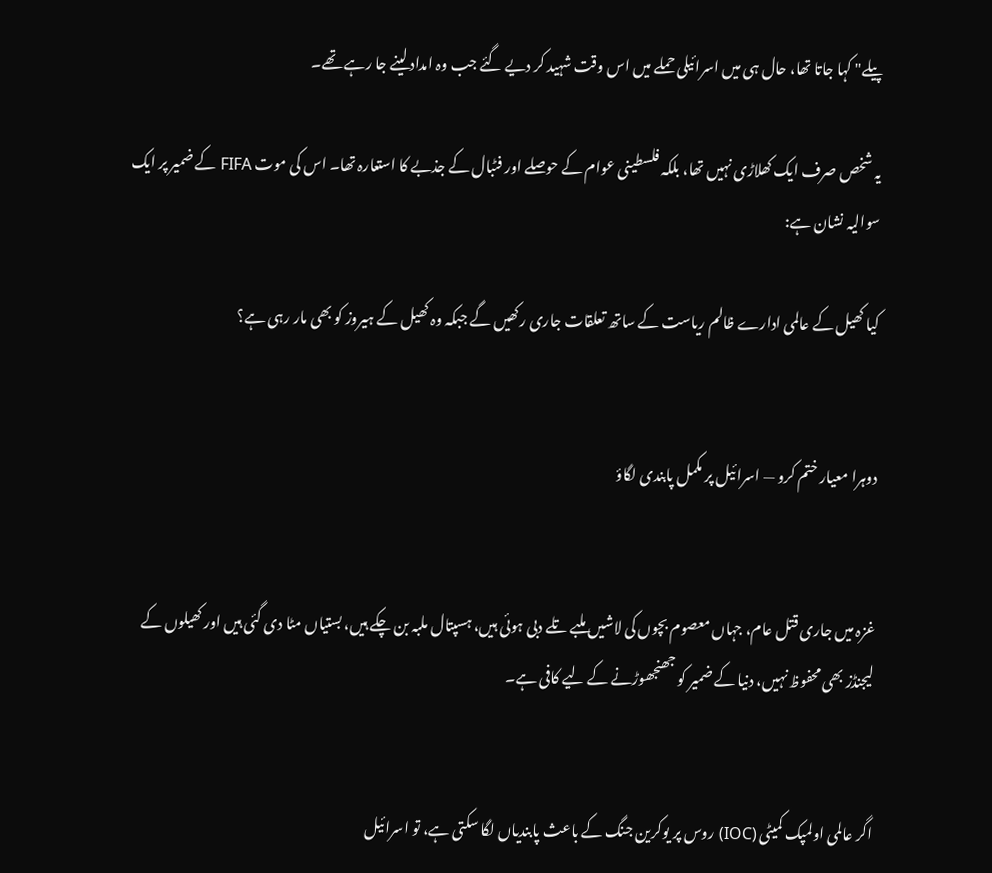پیلے" کہا جاتا تھا، حال ہی میں اسرائیلی حملے میں اس وقت شہید کر دیے گئے جب وہ امداد لینے جا رہے تھے۔

یہ شخص صرف ایک کھلاڑی نہیں تھا، بلکہ فلسطینی عوام کے حوصلے اور فٹبال کے جذبے کا استعارہ تھا۔ اس کی موت FIFA کے ضمیر پر ایک سوالیہ نشان ہے:

کیا کھیل کے عالمی ادارے ظالم ریاست کے ساتھ تعلقات جاری رکھیں گے جبکہ وہ کھیل کے ہیروز کو بھی مار رہی ہے؟


دوہرا معیار ختم کرو — اسرائیل پر مکمل پابندی لگاؤ


غزہ میں جاری قتل عام، جہاں معصوم بچوں کی لاشیں ملبے تلے دبی ہوئی ہیں، ہسپتال ملبہ بن چکے ہیں، بستیاں مٹا دی گئی ہیں اور کھیلوں کے لیجنڈز بھی محفوظ نہیں، دنیا کے ضمیر کو جھنجھوڑنے کے لیے کافی ہے۔


اگر عالمی اولمپک کمیٹی (IOC) روس پر یوکرین جنگ کے باعث پابندیاں لگا سکتی ہے، تو اسرائیل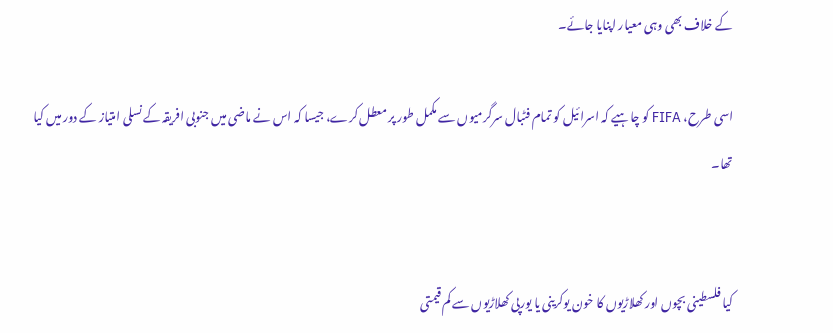کے خلاف بھی وہی معیار اپنایا جائے۔

اسی طرح، FIFA کو چاہیے کہ اسرائیل کو تمام فٹبال سرگرمیوں سے مکمل طور پر معطل کرے، جیسا کہ اس نے ماضی میں جنوبی افریقہ کے نسلی امتیاز کے دور میں کیا تھا۔


کیا فلسطینی بچوں اور کھلاڑیوں کا خون یوکرینی یا یورپی کھلاڑیوں سے کم قیمتی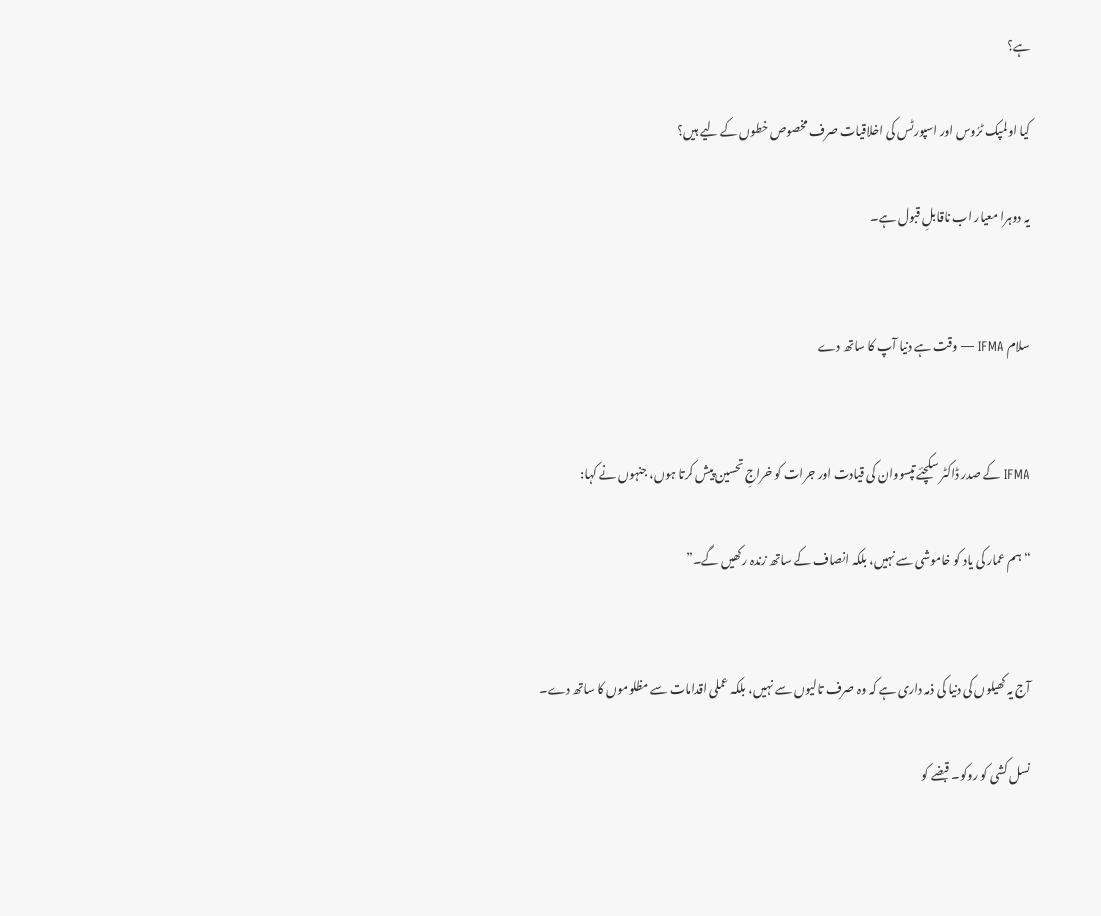ہے؟

کیا اولمپک ٹرُوس اور اسپورٹس کی اخلاقیات صرف مخصوص خطوں کے لیے ہیں؟

یہ دوہرا معیار اب ناقابلِ قبول ہے۔


سلام IFMA — وقت ہے دنیا آپ کا ساتھ دے


IFMA کے صدر ڈاکٹر سکچئے تپسووان کی قیادت اور جرات کو خراجِ تحسین پیش کرتا ہوں، جنہوں نے کہا:

“ہم عمار کی یاد کو خاموشی سے نہیں، بلکہ انصاف کے ساتھ زندہ رکھیں گے۔”


آج یہ کھیلوں کی دنیا کی ذمہ داری ہے کہ وہ صرف تالیوں سے نہیں، بلکہ عملی اقدامات سے مظلوموں کا ساتھ دے۔

نسل کشی کو روکو۔ قبضے کو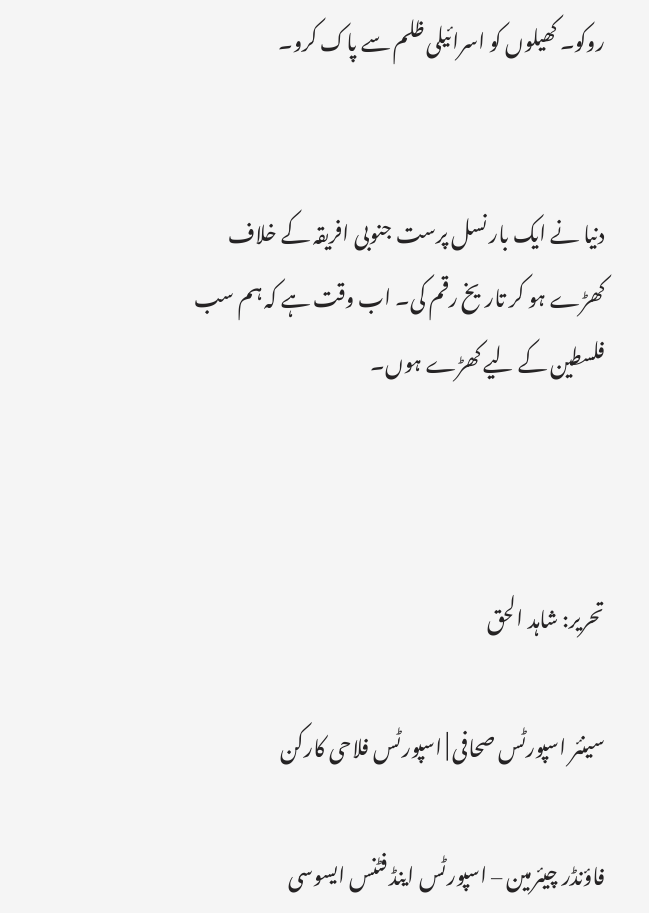روکو۔ کھیلوں کو اسرائیلی ظلم سے پاک کرو۔


دنیا نے ایک بار نسل پرست جنوبی افریقہ کے خلاف کھڑے ہو کر تاریخ رقم کی۔ اب وقت ہے کہ ہم سب فلسطین کے لیے کھڑے ہوں۔



تحریر: شاہد الحق

سینئر اسپورٹس صحافی | اسپورٹس فلاحی کارکن

فاؤنڈر چیئرمین – اسپورٹس اینڈ فٹنس ایسوسی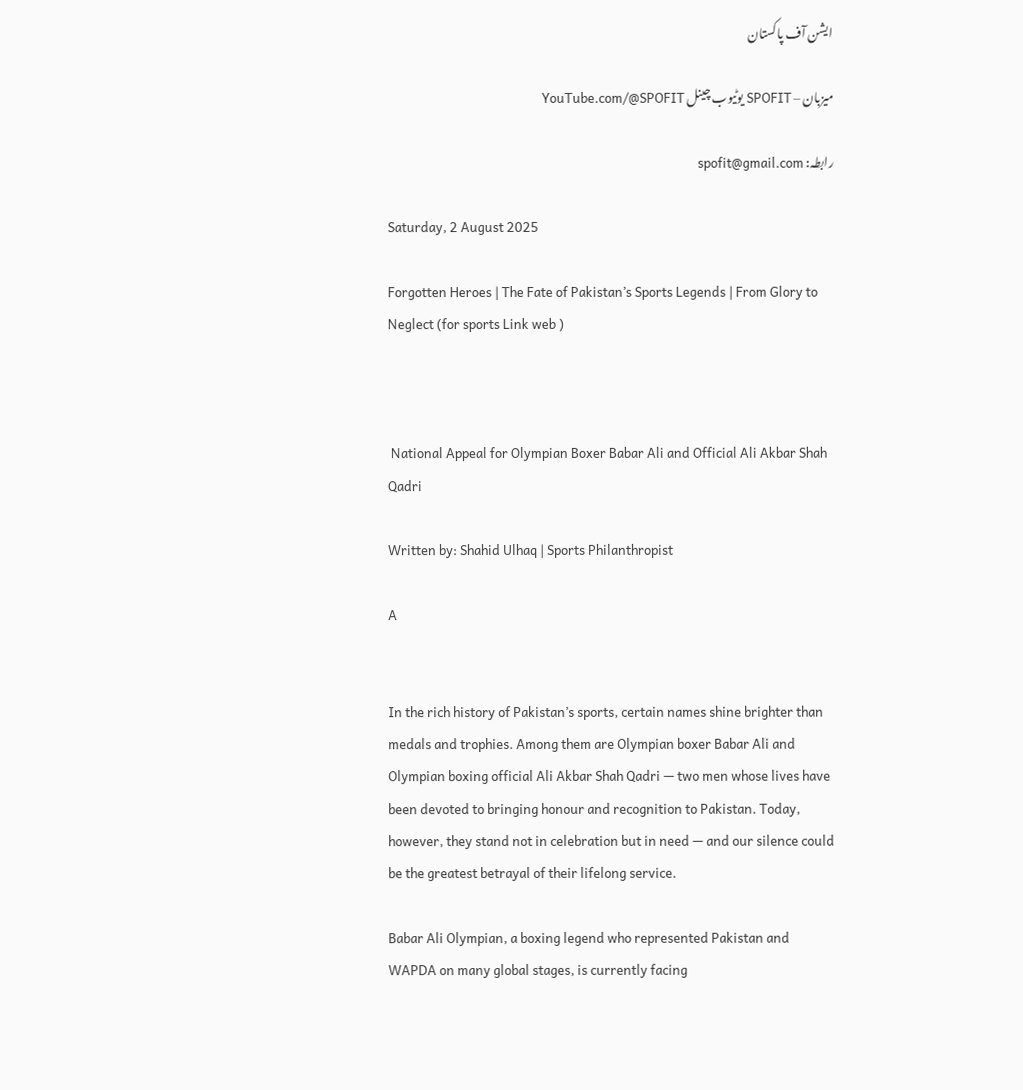ایشن آف پاکستان

میزبان – SPOFIT یوٹیوب چینل YouTube.com/@SPOFIT

رابطہ: spofit@gmail.com

Saturday, 2 August 2025

Forgotten Heroes | The Fate of Pakistan’s Sports Legends | From Glory to Neglect (for sports Link web )



 National Appeal for Olympian Boxer Babar Ali and Official Ali Akbar Shah Qadri

Written by: Shahid Ulhaq | Sports Philanthropist

A


In the rich history of Pakistan’s sports, certain names shine brighter than medals and trophies. Among them are Olympian boxer Babar Ali and Olympian boxing official Ali Akbar Shah Qadri — two men whose lives have been devoted to bringing honour and recognition to Pakistan. Today, however, they stand not in celebration but in need — and our silence could be the greatest betrayal of their lifelong service.

Babar Ali Olympian, a boxing legend who represented Pakistan and WAPDA on many global stages, is currently facing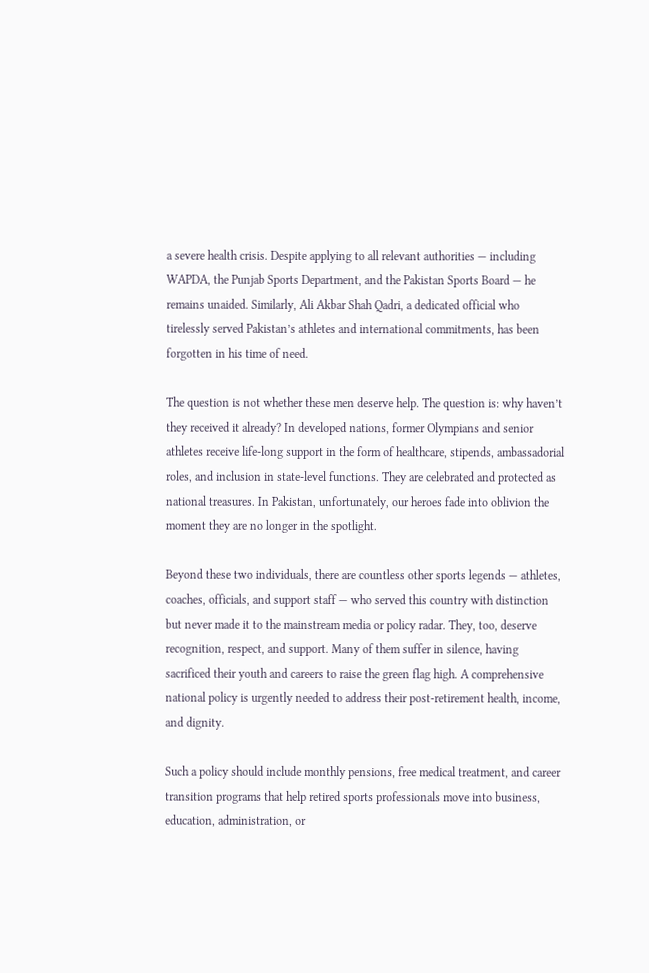a severe health crisis. Despite applying to all relevant authorities — including WAPDA, the Punjab Sports Department, and the Pakistan Sports Board — he remains unaided. Similarly, Ali Akbar Shah Qadri, a dedicated official who tirelessly served Pakistan’s athletes and international commitments, has been forgotten in his time of need.

The question is not whether these men deserve help. The question is: why haven’t they received it already? In developed nations, former Olympians and senior athletes receive life-long support in the form of healthcare, stipends, ambassadorial roles, and inclusion in state-level functions. They are celebrated and protected as national treasures. In Pakistan, unfortunately, our heroes fade into oblivion the moment they are no longer in the spotlight.

Beyond these two individuals, there are countless other sports legends — athletes, coaches, officials, and support staff — who served this country with distinction but never made it to the mainstream media or policy radar. They, too, deserve recognition, respect, and support. Many of them suffer in silence, having sacrificed their youth and careers to raise the green flag high. A comprehensive national policy is urgently needed to address their post-retirement health, income, and dignity.

Such a policy should include monthly pensions, free medical treatment, and career transition programs that help retired sports professionals move into business, education, administration, or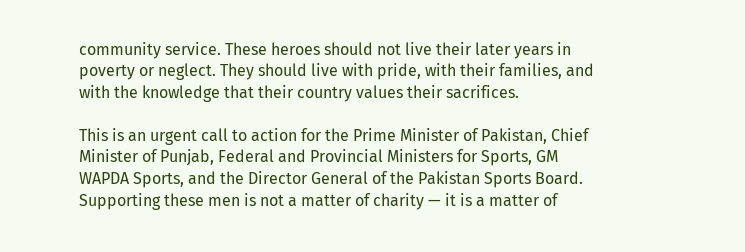community service. These heroes should not live their later years in poverty or neglect. They should live with pride, with their families, and with the knowledge that their country values their sacrifices.

This is an urgent call to action for the Prime Minister of Pakistan, Chief Minister of Punjab, Federal and Provincial Ministers for Sports, GM WAPDA Sports, and the Director General of the Pakistan Sports Board. Supporting these men is not a matter of charity — it is a matter of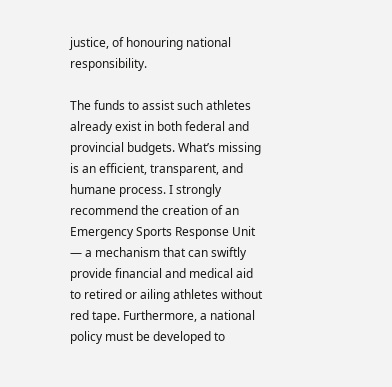justice, of honouring national responsibility.

The funds to assist such athletes already exist in both federal and provincial budgets. What’s missing is an efficient, transparent, and humane process. I strongly recommend the creation of an Emergency Sports Response Unit — a mechanism that can swiftly provide financial and medical aid to retired or ailing athletes without red tape. Furthermore, a national policy must be developed to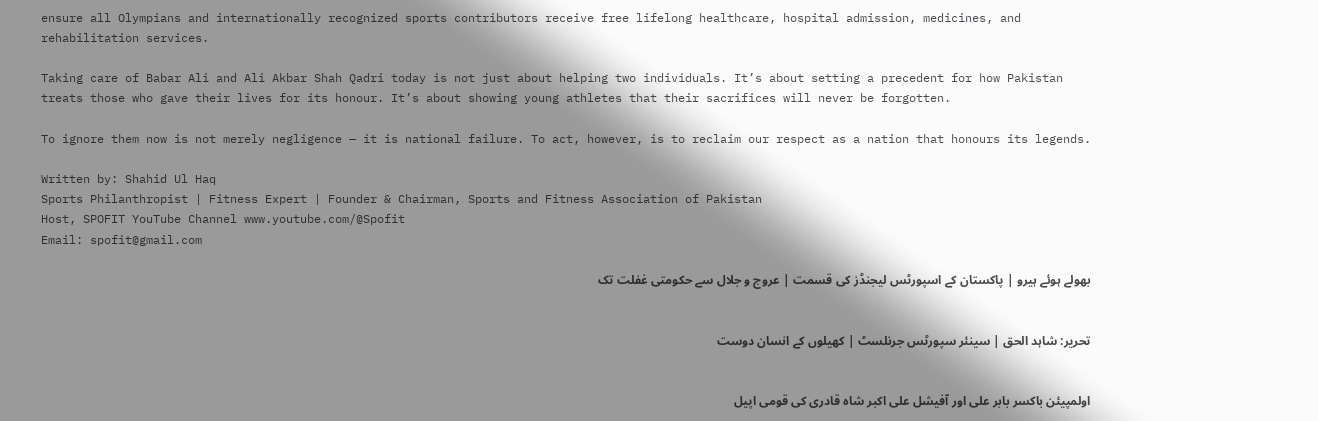ensure all Olympians and internationally recognized sports contributors receive free lifelong healthcare, hospital admission, medicines, and rehabilitation services.

Taking care of Babar Ali and Ali Akbar Shah Qadri today is not just about helping two individuals. It’s about setting a precedent for how Pakistan treats those who gave their lives for its honour. It’s about showing young athletes that their sacrifices will never be forgotten.

To ignore them now is not merely negligence — it is national failure. To act, however, is to reclaim our respect as a nation that honours its legends.

Written by: Shahid Ul Haq
Sports Philanthropist | Fitness Expert | Founder & Chairman, Sports and Fitness Association of Pakistan
Host, SPOFIT YouTube Channel www.youtube.com/@Spofit
Email: spofit@gmail.com

بھولے ہوئے ہیرو | پاکستان کے اسپورٹس لیجنڈز کی قسمت | عروج و جلال سے حکومتی غفلت تک


تحریر: شاہد الحق | سینئر سپورٹس جرنلسٹ | کھیلوں کے انسان دوست


اولمپیئن باکسر بابر علی اور آفیشل علی اکبر شاہ قادری کی قومی اپیل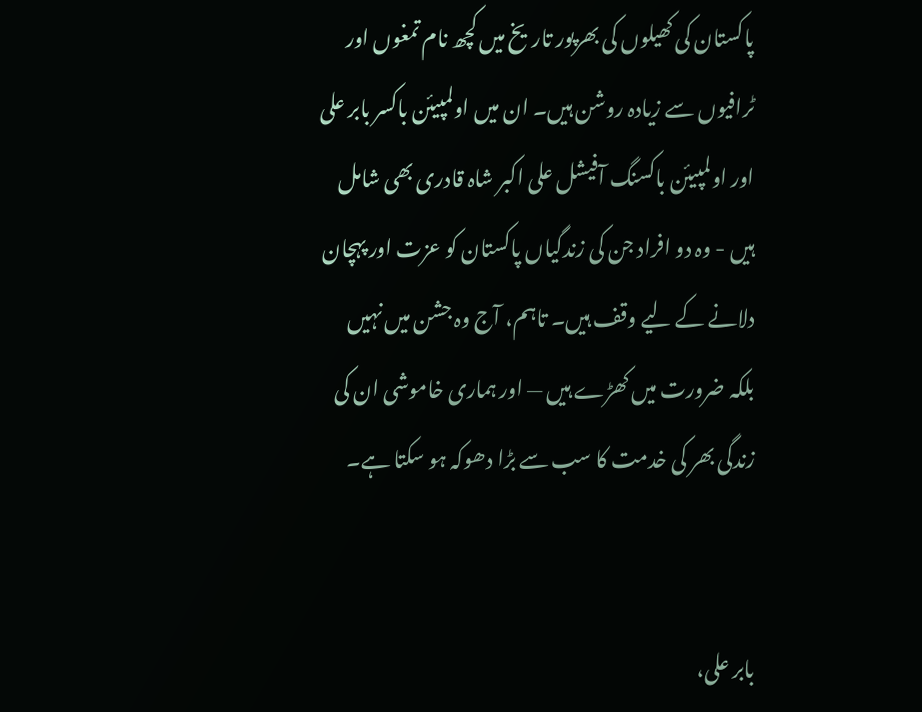پاکستان کی کھیلوں کی بھرپور تاریخ میں کچھ نام تمغوں اور ٹرافیوں سے زیادہ روشن ہیں۔ ان میں اولمپیئن باکسر بابر علی اور اولمپیئن باکسنگ آفیشل علی اکبر شاہ قادری بھی شامل ہیں - وہ دو افراد جن کی زندگیاں پاکستان کو عزت اور پہچان دلانے کے لیے وقف ہیں۔ تاہم، آج وہ جشن میں نہیں بلکہ ضرورت میں کھڑے ہیں — اور ہماری خاموشی ان کی زندگی بھر کی خدمت کا سب سے بڑا دھوکہ ہو سکتا ہے۔


بابر علی،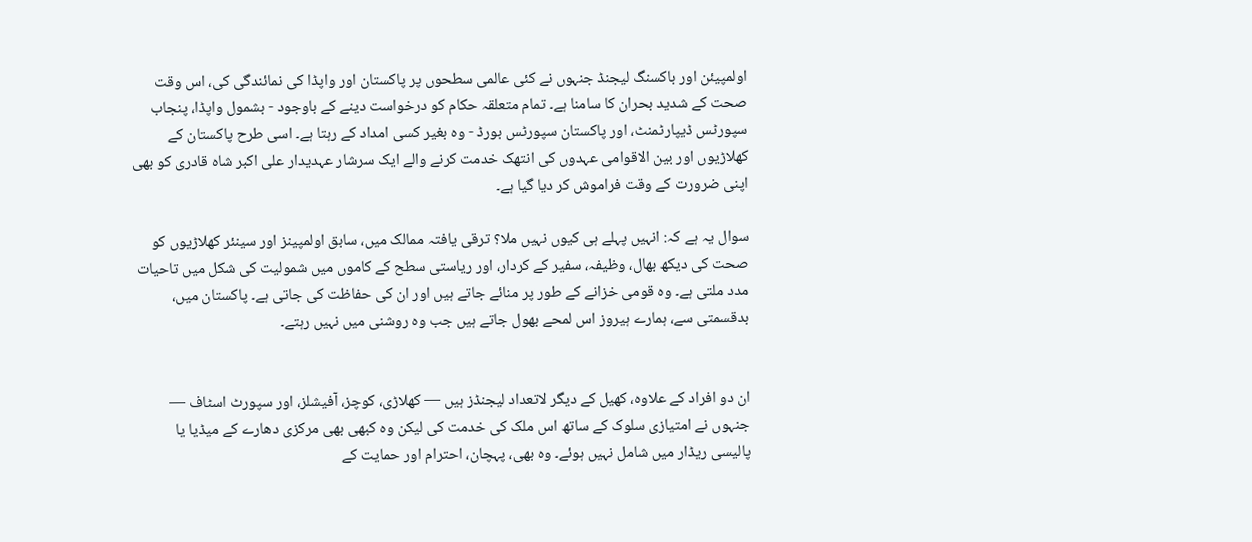اولمپیئن اور باکسنگ لیجنڈ جنہوں نے کئی عالمی سطحوں پر پاکستان اور واپڈا کی نمائندگی کی، اس وقت صحت کے شدید بحران کا سامنا ہے۔ تمام متعلقہ حکام کو درخواست دینے کے باوجود - بشمول واپڈا، پنجاب سپورٹس ڈیپارٹمنٹ، اور پاکستان سپورٹس بورڈ - وہ بغیر کسی امداد کے رہتا ہے۔ اسی طرح پاکستان کے کھلاڑیوں اور بین الاقوامی عہدوں کی انتھک خدمت کرنے والے ایک سرشار عہدیدار علی اکبر شاہ قادری کو بھی اپنی ضرورت کے وقت فراموش کر دیا گیا ہے۔

سوال یہ ہے کہ: انہیں پہلے ہی کیوں نہیں ملا؟ ترقی یافتہ ممالک میں، سابق اولمپینز اور سینئر کھلاڑیوں کو صحت کی دیکھ بھال، وظیفہ، سفیر کے کردار، اور ریاستی سطح کے کاموں میں شمولیت کی شکل میں تاحیات مدد ملتی ہے۔ وہ قومی خزانے کے طور پر منائے جاتے ہیں اور ان کی حفاظت کی جاتی ہے۔ پاکستان میں، بدقسمتی سے، ہمارے ہیروز اس لمحے بھول جاتے ہیں جب وہ روشنی میں نہیں رہتے۔


ان دو افراد کے علاوہ، کھیل کے دیگر لاتعداد لیجنڈز ہیں — کھلاڑی، کوچز، آفیشلز، اور سپورٹ اسٹاف — جنہوں نے امتیازی سلوک کے ساتھ اس ملک کی خدمت کی لیکن وہ کبھی بھی مرکزی دھارے کے میڈیا یا پالیسی ریڈار میں شامل نہیں ہوئے۔ وہ بھی، پہچان، احترام اور حمایت کے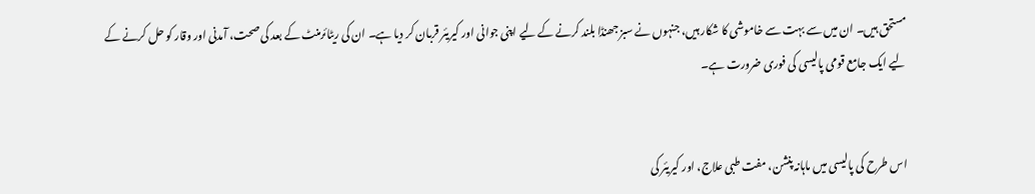مستحق ہیں۔ ان میں سے بہت سے خاموشی کا شکار ہیں، جنہوں نے سبز جھنڈا بلند کرنے کے لیے اپنی جوانی اور کیریئر قربان کر دیا ہے۔ ان کی ریٹائرمنٹ کے بعد کی صحت، آمدنی اور وقار کو حل کرنے کے لیے ایک جامع قومی پالیسی کی فوری ضرورت ہے۔


اس طرح کی پالیسی میں ماہانہ پنشن، مفت طبی علاج، اور کیریئر کی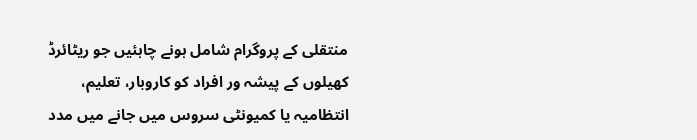منتقلی کے پروگرام شامل ہونے چاہئیں جو ریٹائرڈ کھیلوں کے پیشہ ور افراد کو کاروبار، تعلیم، انتظامیہ یا کمیونٹی سروس میں جانے میں مدد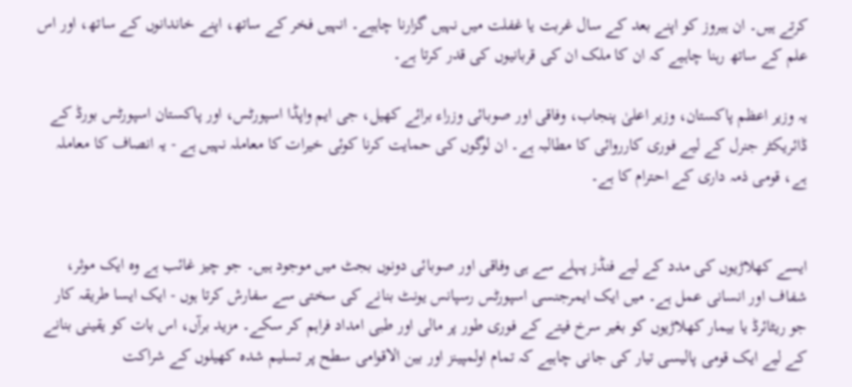کرتے ہیں۔ ان ہیروز کو اپنے بعد کے سال غربت یا غفلت میں نہیں گزارنا چاہیے۔ انہیں فخر کے ساتھ، اپنے خاندانوں کے ساتھ، اور اس علم کے ساتھ رہنا چاہیے کہ ان کا ملک ان کی قربانیوں کی قدر کرتا ہے۔

یہ وزیر اعظم پاکستان، وزیر اعلیٰ پنجاب، وفاقی اور صوبائی وزراء برائے کھیل، جی ایم واپڈا اسپورٹس، اور پاکستان اسپورٹس بورڈ کے ڈائریکٹر جنرل کے لیے فوری کارروائی کا مطالبہ ہے۔ ان لوگوں کی حمایت کرنا کوئی خیرات کا معاملہ نہیں ہے - یہ انصاف کا معاملہ ہے، قومی ذمہ داری کے احترام کا ہے۔


ایسے کھلاڑیوں کی مدد کے لیے فنڈز پہلے سے ہی وفاقی اور صوبائی دونوں بجٹ میں موجود ہیں۔ جو چیز غائب ہے وہ ایک موثر، شفاف اور انسانی عمل ہے۔ میں ایک ایمرجنسی اسپورٹس رسپانس یونٹ بنانے کی سختی سے سفارش کرتا ہوں - ایک ایسا طریقہ کار جو ریٹائرڈ یا بیمار کھلاڑیوں کو بغیر سرخ فیتے کے فوری طور پر مالی اور طبی امداد فراہم کر سکے۔ مزید برآں، اس بات کو یقینی بنانے کے لیے ایک قومی پالیسی تیار کی جانی چاہیے کہ تمام اولمپینز اور بین الاقوامی سطح پر تسلیم شدہ کھیلوں کے شراکت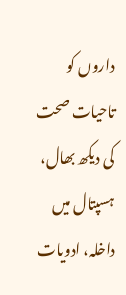داروں کو تاحیات صحت کی دیکھ بھال، ہسپتال میں داخلہ، ادویات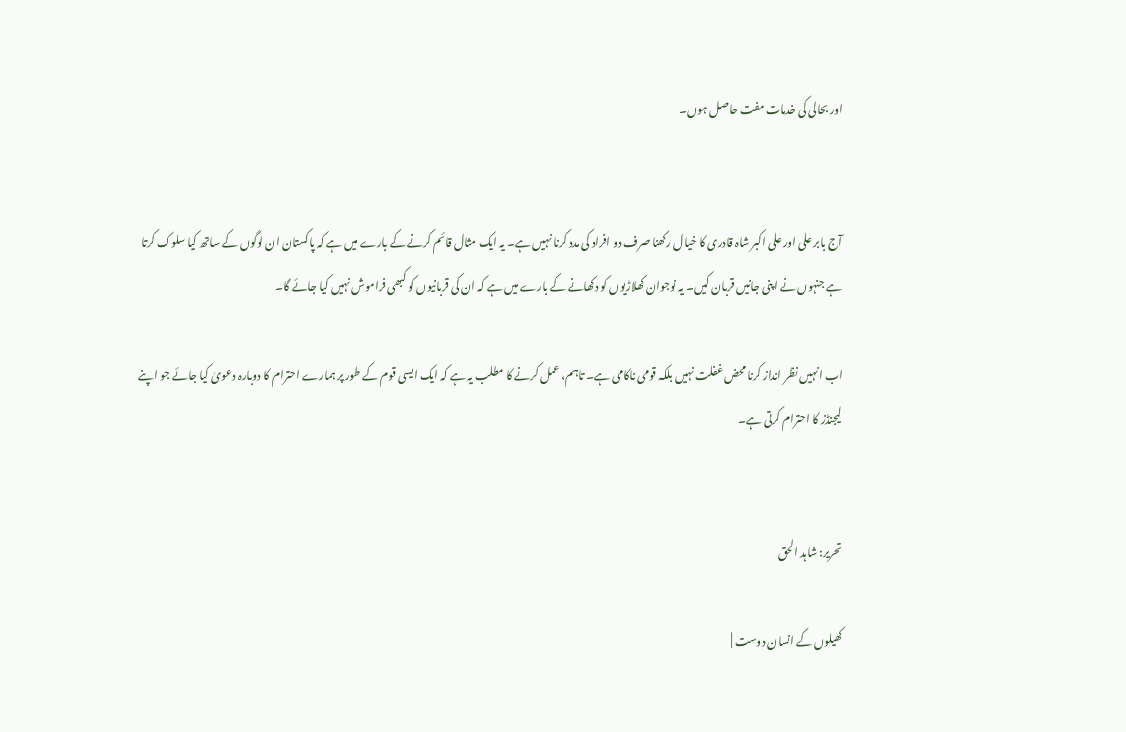اور بحالی کی خدمات مفت حاصل ہوں۔


آج بابر علی اور علی اکبر شاہ قادری کا خیال رکھنا صرف دو افراد کی مدد کرنا نہیں ہے۔ یہ ایک مثال قائم کرنے کے بارے میں ہے کہ پاکستان ان لوگوں کے ساتھ کیا سلوک کرتا ہے جنہوں نے اپنی جانیں قربان کیں۔ یہ نوجوان کھلاڑیوں کو دکھانے کے بارے میں ہے کہ ان کی قربانیوں کو کبھی فراموش نہیں کیا جائے گا۔

اب انہیں نظر انداز کرنا محض غفلت نہیں بلکہ قومی ناکامی ہے۔ تاہم، عمل کرنے کا مطلب یہ ہے کہ ایک ایسی قوم کے طور پر ہمارے احترام کا دوبارہ دعویٰ کیا جائے جو اپنے لیجنڈز کا احترام کرتی ہے۔


تحریر: شاہد الحق

کھیلوں کے انسان دوست |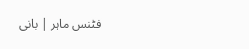فٹنس ماہر | بانی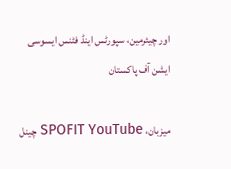اور چیئرمین، سپورٹس اینڈ فٹنس ایسوسی ایشن آف پاکستان

میزبان، SPOFIT YouTube چینل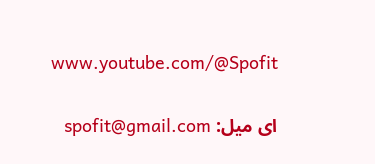www.youtube.com/@Spofit

ای میل: spofit@gmail.com